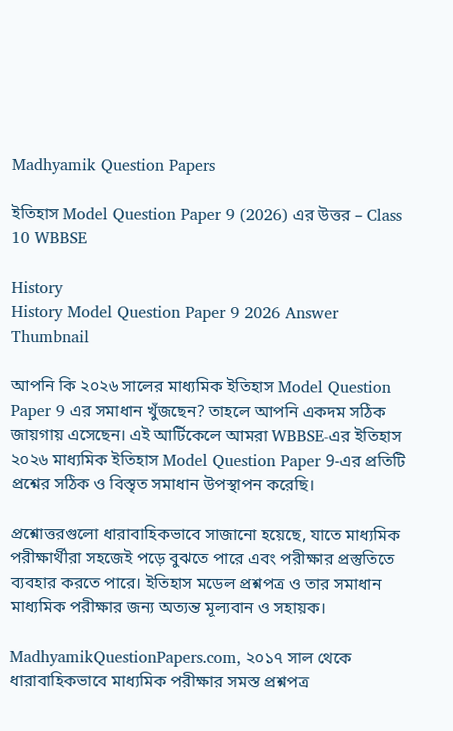Madhyamik Question Papers

ইতিহাস Model Question Paper 9 (2026) এর উত্তর – Class 10 WBBSE

History
History Model Question Paper 9 2026 Answer Thumbnail

আপনি কি ২০২৬ সালের মাধ্যমিক ইতিহাস Model Question Paper 9 এর সমাধান খুঁজছেন? তাহলে আপনি একদম সঠিক জায়গায় এসেছেন। এই আর্টিকেলে আমরা WBBSE-এর ইতিহাস ২০২৬ মাধ্যমিক ইতিহাস Model Question Paper 9-এর প্রতিটি প্রশ্নের সঠিক ও বিস্তৃত সমাধান উপস্থাপন করেছি।

প্রশ্নোত্তরগুলো ধারাবাহিকভাবে সাজানো হয়েছে, যাতে মাধ্যমিক পরীক্ষার্থীরা সহজেই পড়ে বুঝতে পারে এবং পরীক্ষার প্রস্তুতিতে ব্যবহার করতে পারে। ইতিহাস মডেল প্রশ্নপত্র ও তার সমাধান মাধ্যমিক পরীক্ষার জন্য অত্যন্ত মূল্যবান ও সহায়ক।

MadhyamikQuestionPapers.com, ২০১৭ সাল থেকে ধারাবাহিকভাবে মাধ্যমিক পরীক্ষার সমস্ত প্রশ্নপত্র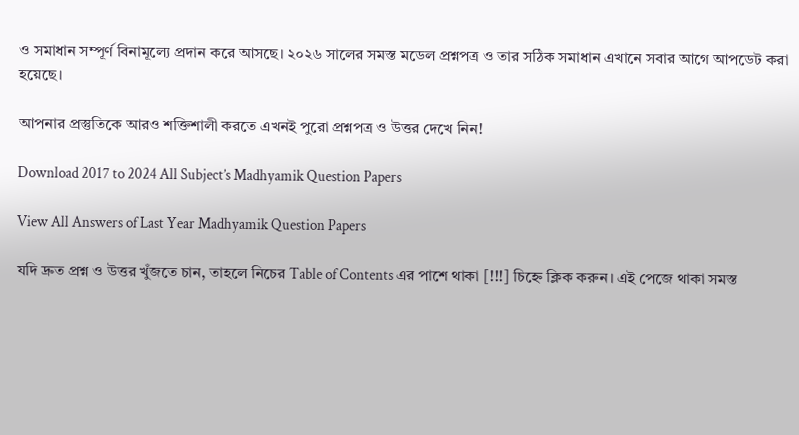ও সমাধান সম্পূর্ণ বিনামূল্যে প্রদান করে আসছে। ২০২৬ সালের সমস্ত মডেল প্রশ্নপত্র ও তার সঠিক সমাধান এখানে সবার আগে আপডেট করা হয়েছে।

আপনার প্রস্তুতিকে আরও শক্তিশালী করতে এখনই পুরো প্রশ্নপত্র ও উত্তর দেখে নিন!

Download 2017 to 2024 All Subject’s Madhyamik Question Papers

View All Answers of Last Year Madhyamik Question Papers

যদি দ্রুত প্রশ্ন ও উত্তর খুঁজতে চান, তাহলে নিচের Table of Contents এর পাশে থাকা [!!!] চিহ্নে ক্লিক করুন। এই পেজে থাকা সমস্ত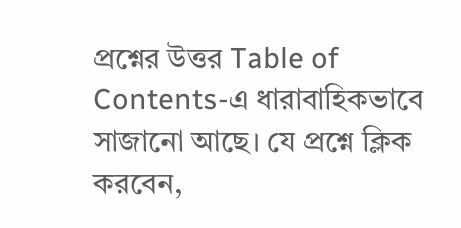প্রশ্নের উত্তর Table of Contents-এ ধারাবাহিকভাবে সাজানো আছে। যে প্রশ্নে ক্লিক করবেন,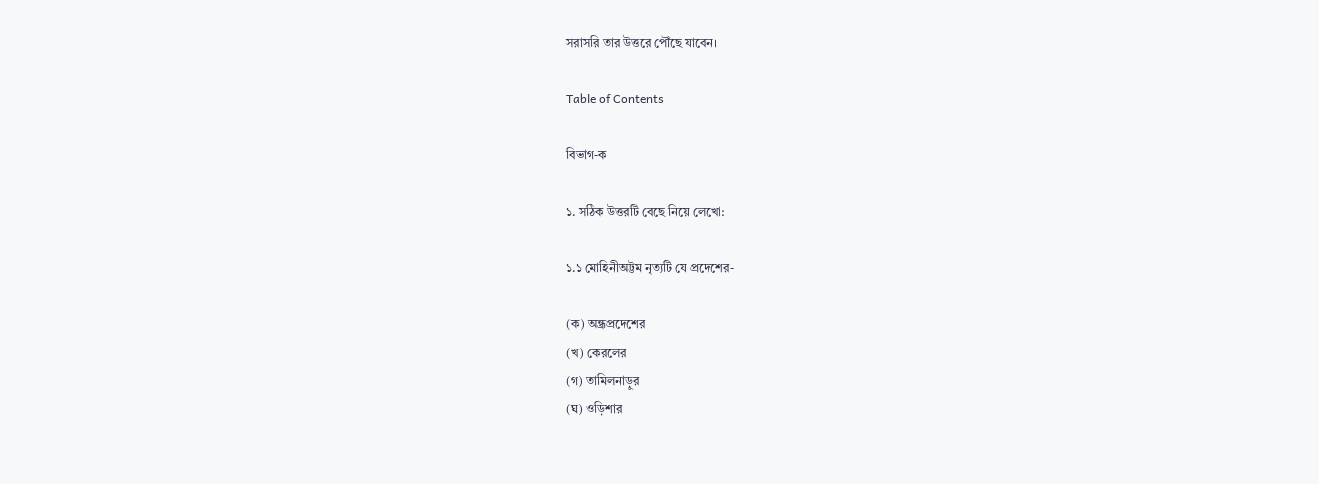সরাসরি তার উত্তরে পৌঁছে যাবেন।

Table of Contents

বিভাগ-ক

১. সঠিক উত্তরটি বেছে নিয়ে লেখো:

১.১ মোহিনীঅট্টম নৃত্যটি যে প্রদেশের-

(ক) অন্ধ্রপ্রদেশের
(খ) কেরলের
(গ) তামিলনাড়ুর
(ঘ) ওড়িশার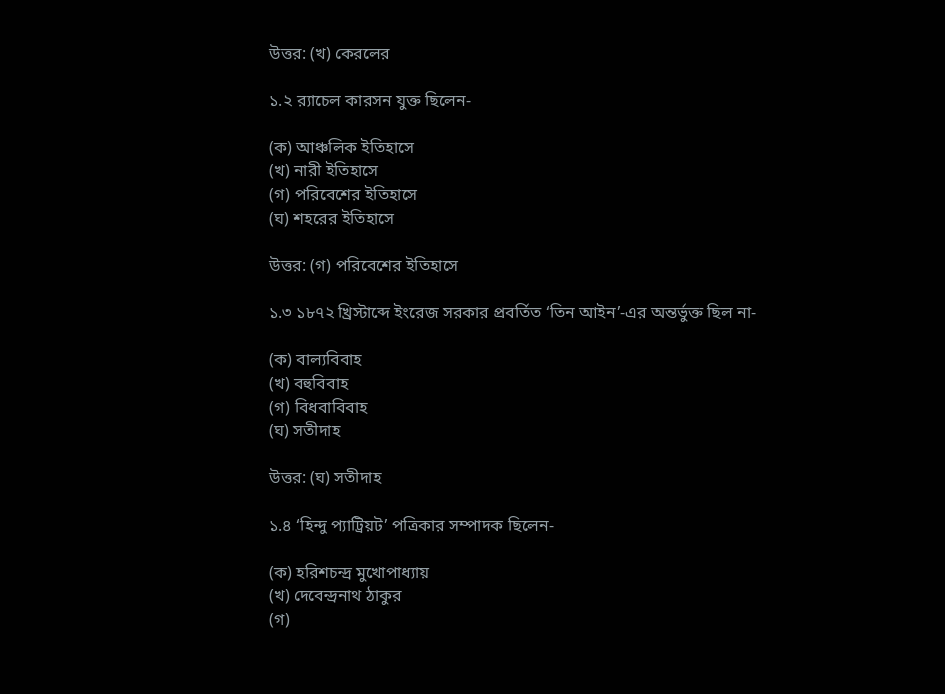উত্তর: (খ) কেরলের

১.২ র‍্যাচেল কারসন যুক্ত ছিলেন-

(ক) আঞ্চলিক ইতিহাসে
(খ) নারী ইতিহাসে
(গ) পরিবেশের ইতিহাসে
(ঘ) শহরের ইতিহাসে

উত্তর: (গ) পরিবেশের ইতিহাসে

১.৩ ১৮৭২ খ্রিস্টাব্দে ইংরেজ সরকার প্রবর্তিত ‘তিন আইন’-এর অন্তর্ভুক্ত ছিল না-

(ক) বাল্যবিবাহ
(খ) বহুবিবাহ
(গ) বিধবাবিবাহ
(ঘ) সতীদাহ

উত্তর: (ঘ) সতীদাহ

১.৪ ‘হিন্দু প্যাট্রিয়ট’ পত্রিকার সম্পাদক ছিলেন-

(ক) হরিশচন্দ্র মুখোপাধ্যায়
(খ) দেবেন্দ্রনাথ ঠাকুর
(গ)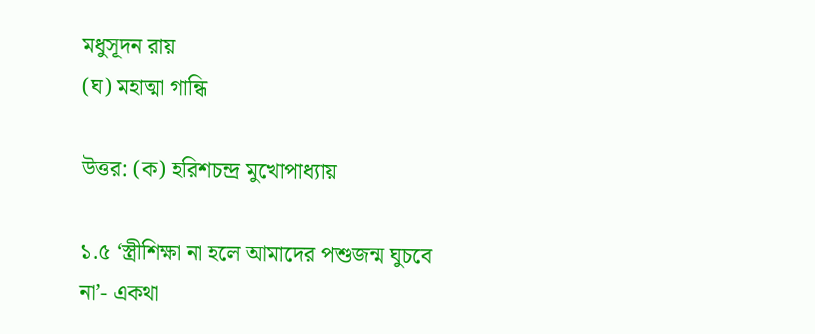মধুসূদন রায়
(ঘ) মহাত্মা গান্ধি

উত্তর: (ক) হরিশচন্দ্র মুখোপাধ্যায়

১.৫ ‘স্ত্রীশিক্ষা না হলে আমাদের পশুজন্ম ঘুচবে না’- একথা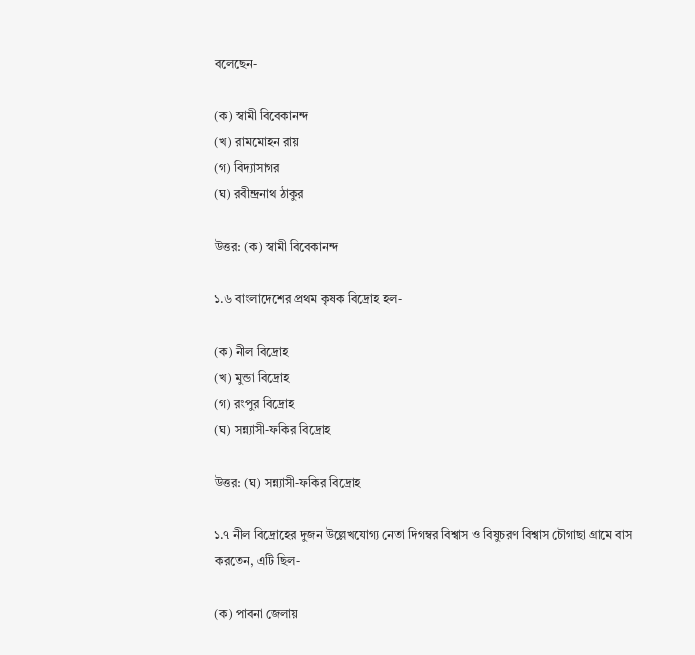বলেছেন-

(ক) স্বামী বিবেকানন্দ
(খ) রামমোহন রায়
(গ) বিদ্যাসাগর
(ঘ) রবীন্দ্রনাথ ঠাকুর

উত্তর: (ক) স্বামী বিবেকানন্দ

১.৬ বাংলাদেশের প্রথম কৃষক বিদ্রোহ হল-

(ক) নীল বিদ্রোহ
(খ) মুন্ডা বিদ্রোহ
(গ) রংপুর বিদ্রোহ
(ঘ) সন্ন্যাসী-ফকির বিদ্রোহ

উত্তর: (ঘ) সন্ন্যাসী-ফকির বিদ্রোহ

১.৭ নীল বিদ্রোহের দুজন উল্লেখযোগ্য নেতা দিগম্বর বিশ্বাস ও বিষুচরণ বিশ্বাস চৌগাছা গ্রামে বাস করতেন, এটি ছিল-

(ক) পাবনা জেলায়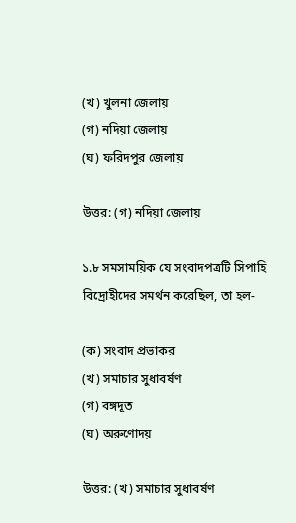(খ) খুলনা জেলায়
(গ) নদিয়া জেলায়
(ঘ) ফরিদপুর জেলায়

উত্তর: (গ) নদিয়া জেলায়

১.৮ সমসাময়িক যে সংবাদপত্রটি সিপাহি বিদ্রোহীদের সমর্থন করেছিল, তা হল-

(ক) সংবাদ প্রভাকর
(খ) সমাচার সুধাবর্ষণ
(গ) বঙ্গদূত
(ঘ) অরুণোদয়

উত্তর: (খ) সমাচার সুধাবর্ষণ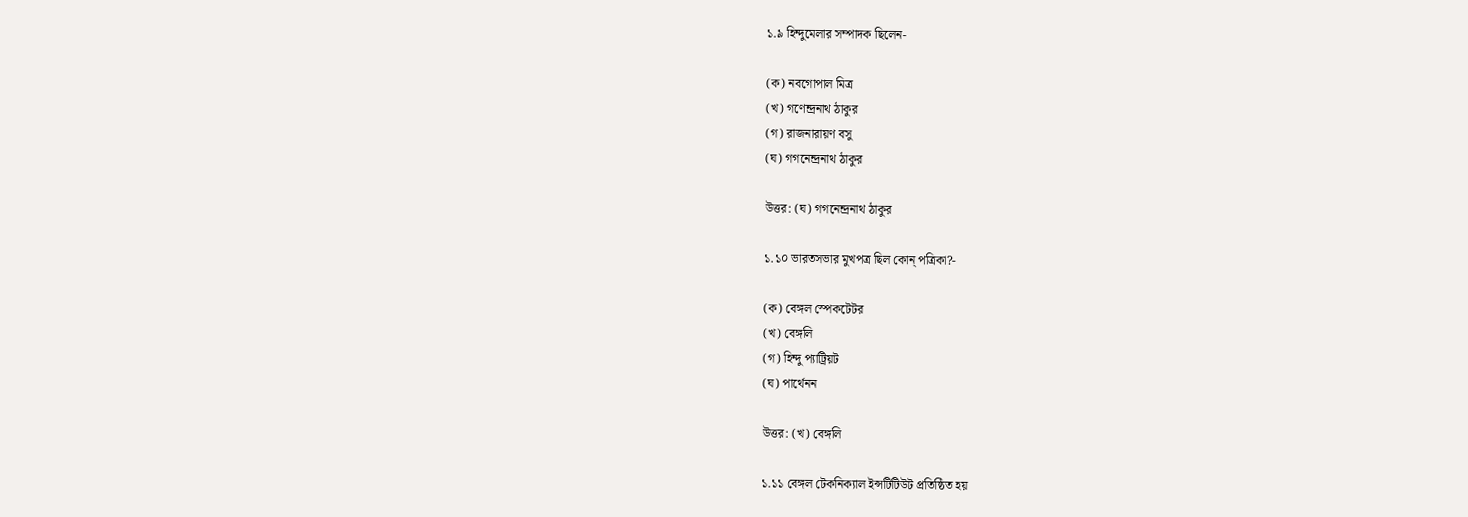১.৯ হিন্দুমেলার সম্পাদক ছিলেন-

(ক) নবগোপাল মিত্র
(খ) গণেন্দ্রনাথ ঠাকুর
(গ) রাজনারায়ণ বসু
(ঘ) গগনেন্দ্রনাথ ঠাকুর

উত্তর: (ঘ) গগনেন্দ্রনাথ ঠাকুর

১.১০ ভারতসভার মুখপত্র ছিল কোন্ পত্রিকা?-

(ক) বেঙ্গল স্পেকটেটর
(খ) বেঙ্গলি
(গ) হিন্দু প্যাট্রিয়ট
(ঘ) পার্থেনন

উত্তর: (খ) বেঙ্গলি

১.১১ বেঙ্গল টেকনিক্যাল ইন্সটিটিউট প্রতিষ্ঠিত হয়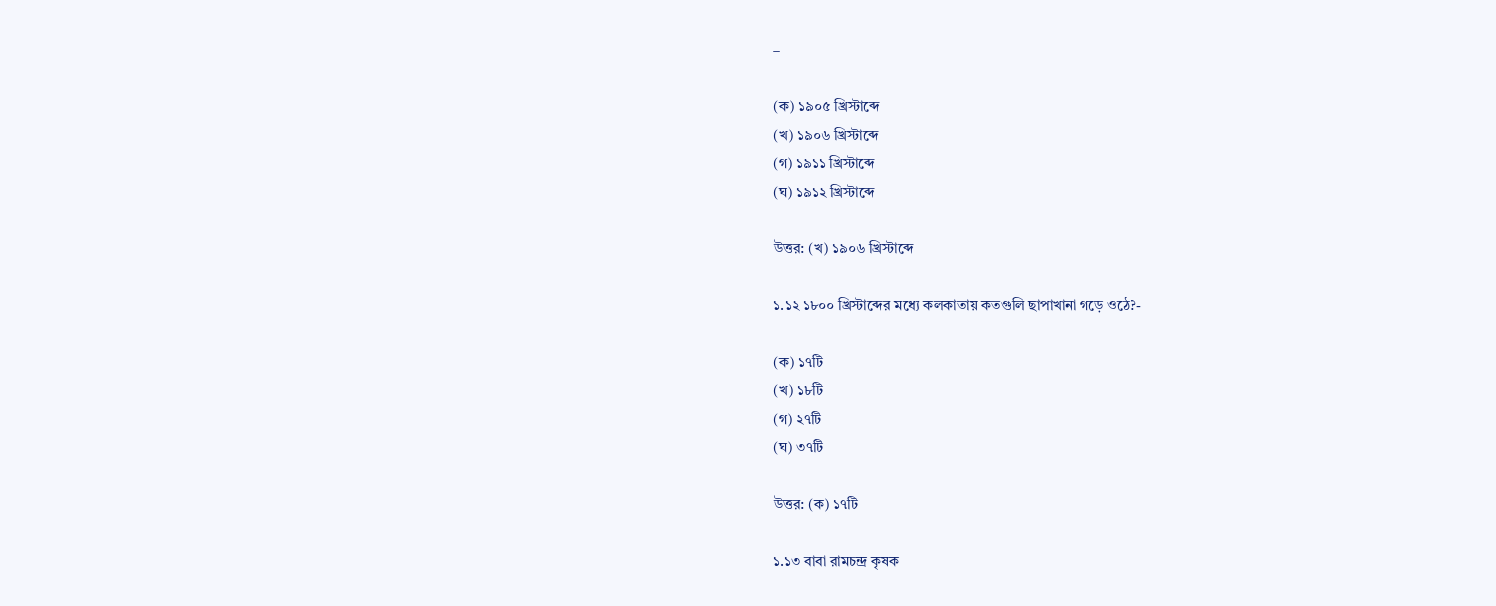–

(ক) ১৯০৫ খ্রিস্টাব্দে
(খ) ১৯০৬ খ্রিস্টাব্দে
(গ) ১৯১১ খ্রিস্টাব্দে
(ঘ) ১৯১২ খ্রিস্টাব্দে

উত্তর: (খ) ১৯০৬ খ্রিস্টাব্দে

১.১২ ১৮০০ খ্রিস্টাব্দের মধ্যে কলকাতায় কতগুলি ছাপাখানা গড়ে ওঠে?-

(ক) ১৭টি
(খ) ১৮টি
(গ) ২৭টি
(ঘ) ৩৭টি

উত্তর: (ক) ১৭টি

১.১৩ বাবা রামচন্দ্র কৃষক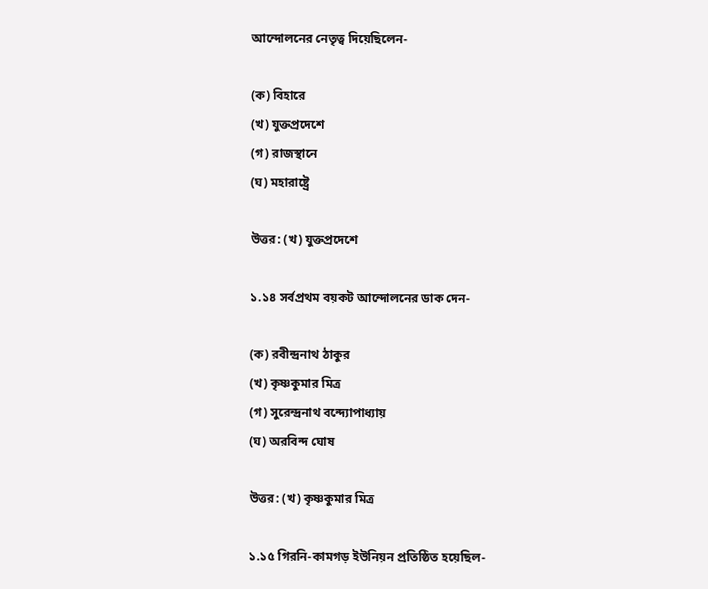আন্দোলনের নেতৃত্ব দিয়েছিলেন-

(ক) বিহারে
(খ) যুক্তপ্রদেশে
(গ) রাজস্থানে
(ঘ) মহারাষ্ট্রে

উত্তর: (খ) যুক্তপ্রদেশে

১.১৪ সর্বপ্রথম বয়কট আন্দোলনের ডাক দেন-

(ক) রবীন্দ্রনাথ ঠাকুর
(খ) কৃষ্ণকুমার মিত্র
(গ) সুরেন্দ্রনাথ বন্দ্যোপাধ্যায়
(ঘ) অরবিন্দ ঘোষ

উত্তর: (খ) কৃষ্ণকুমার মিত্র

১.১৫ গিরনি-কামগড় ইউনিয়ন প্রতিষ্ঠিত হয়েছিল-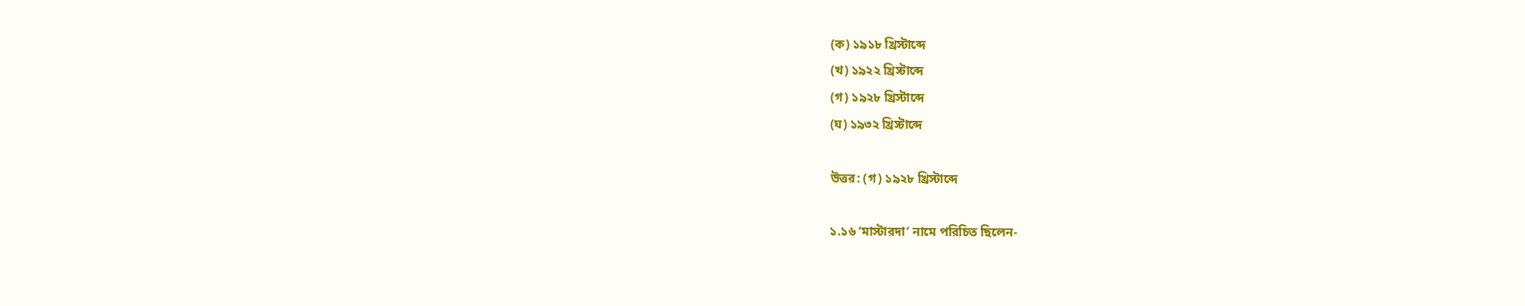(ক) ১৯১৮ খ্রিস্টাব্দে
(খ) ১৯২২ খ্রিস্টাব্দে
(গ) ১৯২৮ খ্রিস্টাব্দে
(ঘ) ১৯৩২ খ্রিস্টাব্দে

উত্তর: (গ) ১৯২৮ খ্রিস্টাব্দে

১.১৬ ‘মাস্টারদা’ নামে পরিচিত ছিলেন-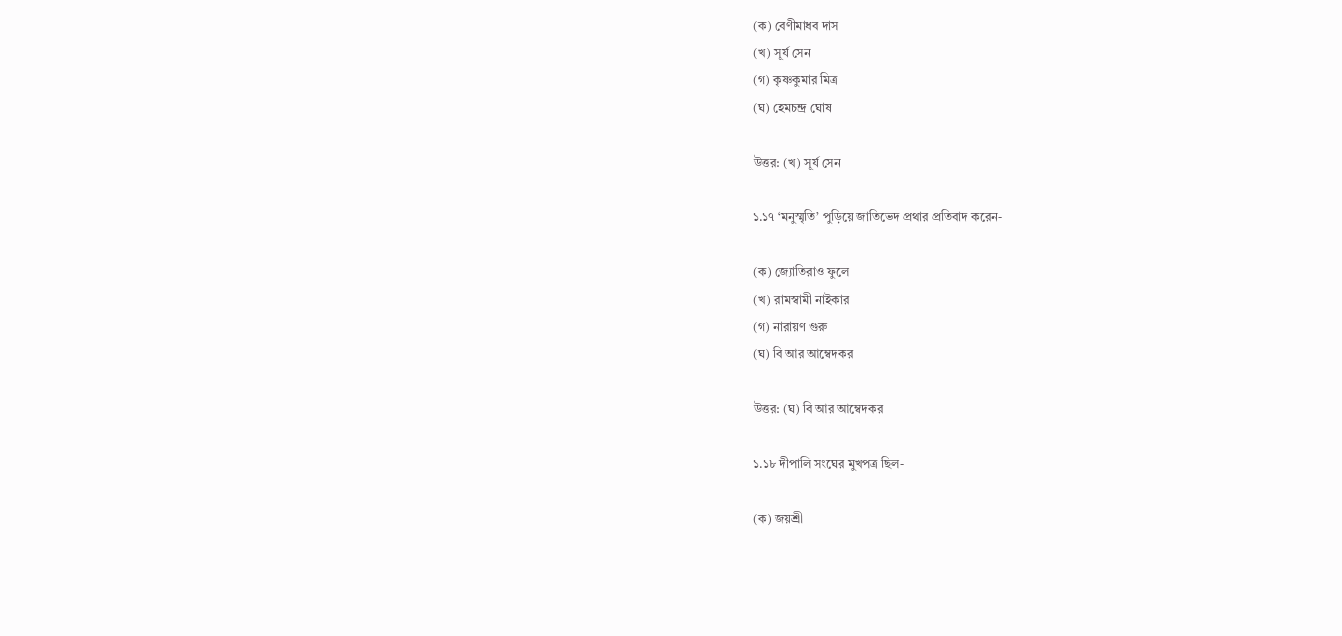(ক) বেণীমাধব দাস
(খ) সূর্য সেন
(গ) কৃষ্ণকুমার মিত্র
(ঘ) হেমচন্দ্র ঘোষ

উত্তর: (খ) সূর্য সেন

১.১৭ ‘মনুস্মৃতি’ পুড়িয়ে জাতিভেদ প্রথার প্রতিবাদ করেন-

(ক) জ্যোতিরাও ফুলে
(খ) রামস্বামী নাইকার
(গ) নারায়ণ গুরু
(ঘ) বি আর আম্বেদকর

উত্তর: (ঘ) বি আর আম্বেদকর

১.১৮ দীপালি সংঘের মুখপত্র ছিল-

(ক) জয়শ্রী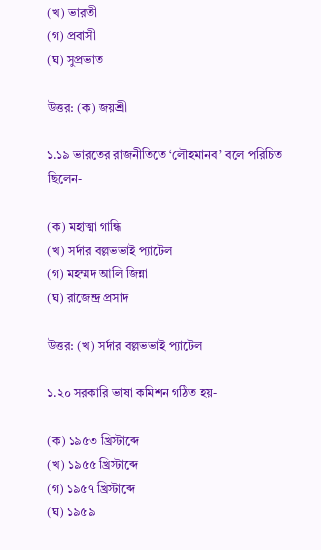(খ) ভারতী
(গ) প্রবাসী
(ঘ) সুপ্রভাত

উত্তর: (ক) জয়শ্রী

১.১৯ ভারতের রাজনীতিতে ‘লৌহমানব’ বলে পরিচিত ছিলেন-

(ক) মহাত্মা গান্ধি
(খ) সর্দার বল্লভভাই প্যাটেল
(গ) মহম্মদ আলি জিন্না
(ঘ) রাজেন্দ্র প্রসাদ

উত্তর: (খ) সর্দার বল্লভভাই প্যাটেল

১.২০ সরকারি ভাষা কমিশন গঠিত হয়-

(ক) ১৯৫৩ খ্রিস্টাব্দে
(খ) ১৯৫৫ খ্রিস্টাব্দে
(গ) ১৯৫৭ খ্রিস্টাব্দে
(ঘ) ১৯৫৯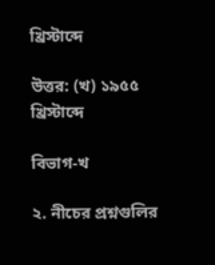খ্রিস্টাব্দে

উত্তর: (খ) ১৯৫৫ খ্রিস্টাব্দে

বিভাগ-খ

২. নীচের প্রশ্নগুলির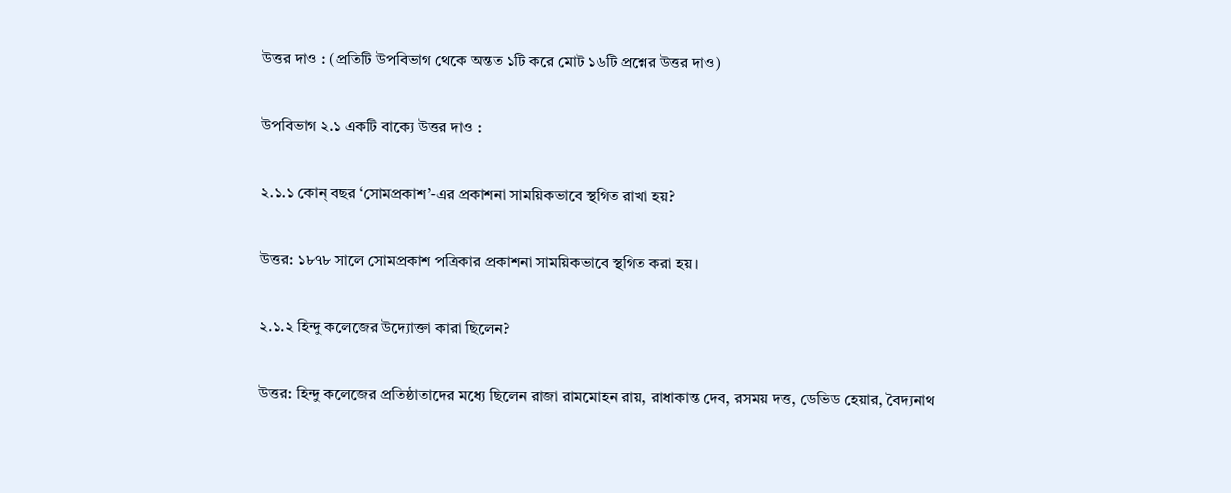উত্তর দাও : (প্রতিটি উপবিভাগ থেকে অন্তত ১টি করে মোট ১৬টি প্রশ্নের উত্তর দাও)

উপবিভাগ ২.১ একটি বাক্যে উত্তর দাও :

২.১.১ কোন্ বছর ‘সোমপ্রকাশ’-এর প্রকাশনা সাময়িকভাবে স্থগিত রাখা হয়?

উত্তর: ১৮৭৮ সালে সোমপ্রকাশ পত্রিকার প্রকাশনা সাময়িকভাবে স্থগিত করা হয়।

২.১.২ হিন্দু কলেজের উদ্যোক্তা কারা ছিলেন?

উত্তর: হিন্দু কলেজের প্রতিষ্ঠাতাদের মধ্যে ছিলেন রাজা রামমোহন রায়, রাধাকান্ত দেব, রসময় দত্ত, ডেভিড হেয়ার, বৈদ্যনাথ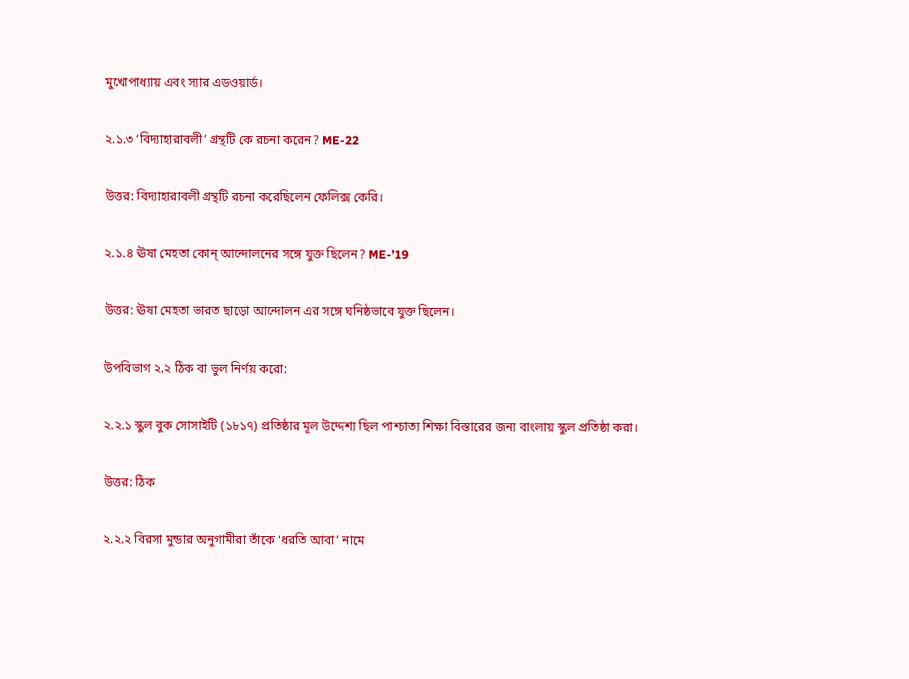মুখোপাধ্যায় এবং স্যার এডওয়ার্ড।

২.১.৩ ‘বিদ্যাহারাবলী’ গ্রন্থটি কে রচনা করেন? ME-22

উত্তর: বিদ্যাহারাবলী গ্রন্থটি রচনা করেছিলেন ফেলিক্স কেরি।

২.১.৪ ঊষা মেহতা কোন্ আন্দোলনের সঙ্গে যুক্ত ছিলেন? ME-’19

উত্তর: ঊষা মেহতা ভারত ছাড়ো আন্দোলন এর সঙ্গে ঘনিষ্ঠভাবে যুক্ত ছিলেন।

উপবিভাগ ২.২ ঠিক বা ভুল নির্ণয় করো:

২.২.১ স্কুল বুক সোসাইটি (১৮১৭) প্রতিষ্ঠার মূল উদ্দেশ্য ছিল পাশ্চাত্য শিক্ষা বিস্তারের জন্য বাংলায় স্কুল প্রতিষ্ঠা করা।

উত্তর: ঠিক

২.২.২ বিরসা মুন্ডার অনুগামীরা তাঁকে ‘ধরতি আবা’ নামে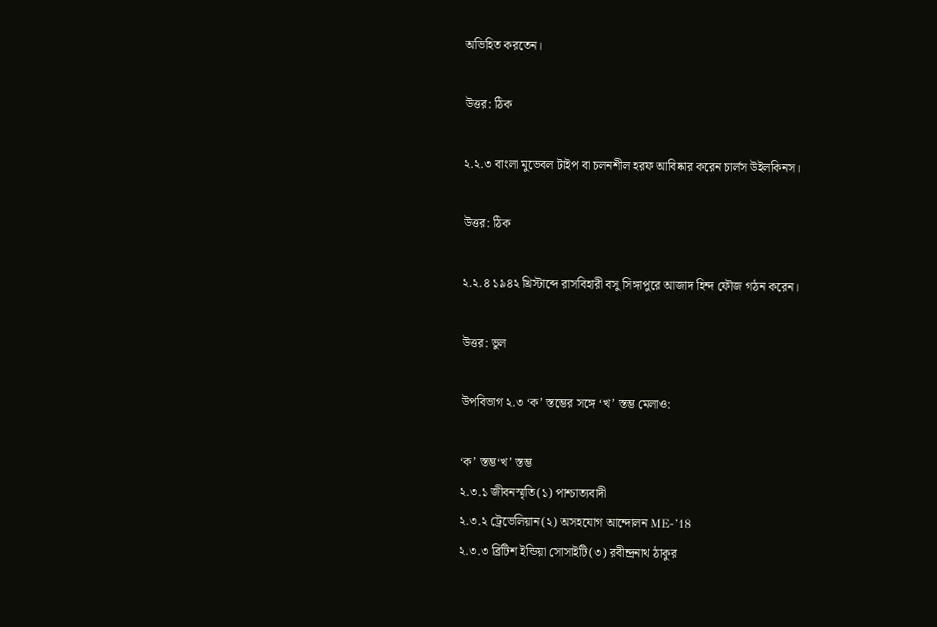অভিহিত করতেন।

উত্তর: ঠিক

২.২.৩ বাংলা মুভেবল টাইপ বা চলনশীল হরফ আবিষ্কার করেন চার্লস উইলকিনস।

উত্তর: ঠিক

২.২.৪ ১৯৪২ খ্রিস্টাব্দে রাসবিহারী বসু সিঙ্গাপুরে আজাদ হিন্দ ফৌজ গঠন করেন।

উত্তর: ভুল

উপবিভাগ ২.৩ ‘ক’ স্তম্ভের সঙ্গে ‘খ’ স্তম্ভ মেলাও:

‘ক’ স্তম্ভ‘খ’ স্তম্ভ
২.৩.১ জীবনস্মৃতি(১) পাশ্চাত্যবাদী
২.৩.২ ট্রেভেলিয়ান(২) অসহযোগ আন্দোলন ΜΕ-’18
২.৩.৩ ব্রিটিশ ইন্ডিয়া সোসাইটি(৩) রবীন্দ্রনাথ ঠাকুর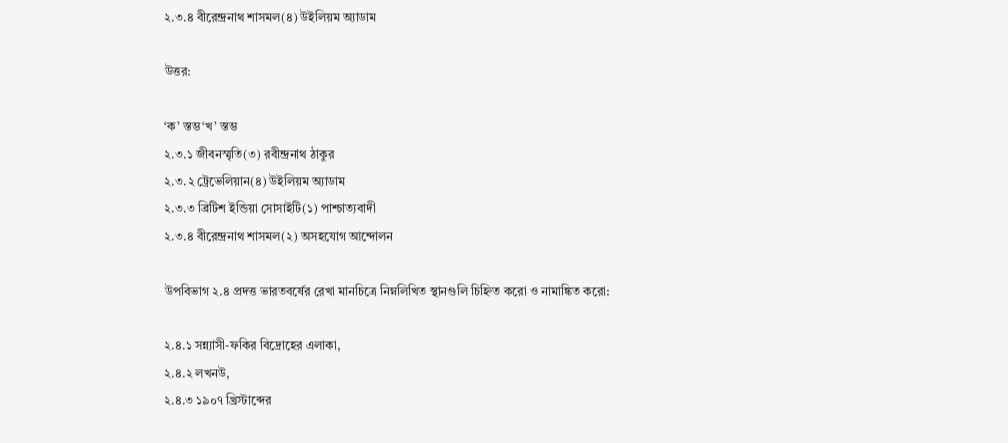২.৩.৪ বীরেন্দ্রনাথ শাসমল(৪) উইলিয়ম অ্যাডাম

উত্তর:

‘ক’ স্তম্ভ‘খ’ স্তম্ভ
২.৩.১ জীবনস্মৃতি(৩) রবীন্দ্রনাথ ঠাকুর
২.৩.২ ট্রেভেলিয়ান(৪) উইলিয়ম অ্যাডাম
২.৩.৩ ব্রিটিশ ইন্ডিয়া সোসাইটি(১) পাশ্চাত্যবাদী
২.৩.৪ বীরেন্দ্রনাথ শাসমল(২) অসহযোগ আন্দোলন

উপবিভাগ ২.৪ প্রদত্ত ভারতবর্ষের রেখা মানচিত্রে নিম্নলিখিত স্থানগুলি চিহ্নিত করো ও নামাঙ্কিত করো:

২.৪.১ সন্ন্যাসী-ফকির বিদ্রোহের এলাকা,
২.৪.২ লখনউ,
২.৪.৩ ১৯০৭ খ্রিস্টাব্দের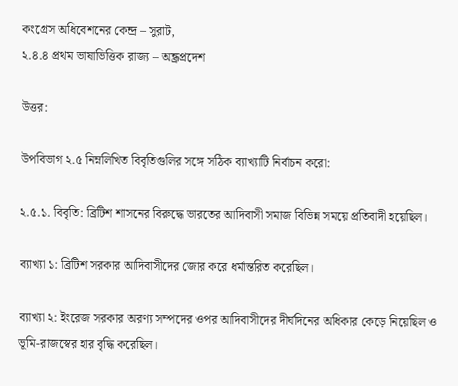কংগ্রেস অধিবেশনের কেন্দ্র – সুরাট,
২.৪.৪ প্রথম ভাষাভিত্তিক রাজ্য – অন্ধ্রপ্রদেশ

উত্তর:

উপবিভাগ ২.৫ নিম্নলিখিত বিবৃতিগুলির সঙ্গে সঠিক ব্যাখ্যাটি নির্বাচন করো:

২.৫.১. বিবৃতি: ব্রিটিশ শাসনের বিরুদ্ধে ভারতের আদিবাসী সমাজ বিভিন্ন সময়ে প্রতিবাদী হয়েছিল।

ব্যাখ্যা ১: ব্রিটিশ সরকার আদিবাসীদের জোর করে ধর্মান্তরিত করেছিল।

ব্যাখ্যা ২: ইংরেজ সরকার অরণ্য সম্পদের ওপর আদিবাসীদের দীর্ঘদিনের অধিকার কেড়ে নিয়েছিল ও ভূমি-রাজস্বের হার বৃদ্ধি করেছিল।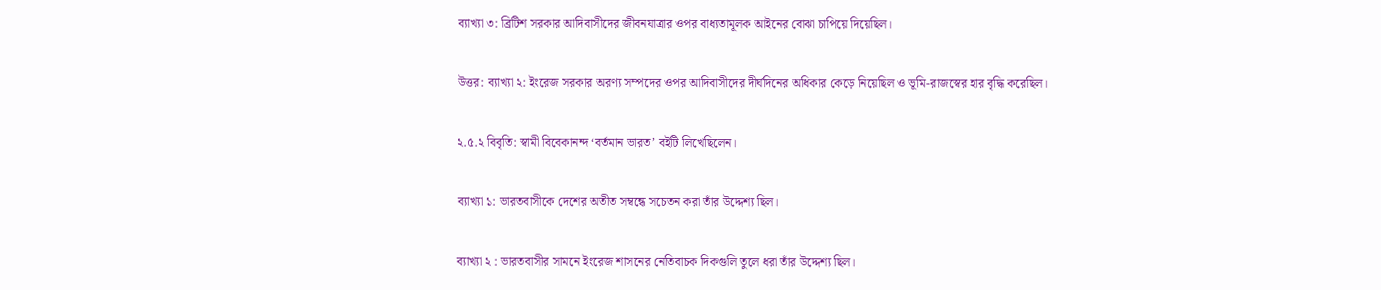ব্যাখ্যা ৩: ব্রিটিশ সরকার আদিবাসীদের জীবনযাত্রার ওপর বাধ্যতামূলক আইনের বোঝা চাপিয়ে দিয়েছিল।

উত্তর: ব্যাখ্যা ২: ইংরেজ সরকার অরণ্য সম্পদের ওপর আদিবাসীদের দীর্ঘদিনের অধিকার কেড়ে নিয়েছিল ও ভূমি-রাজস্বের হার বৃদ্ধি করেছিল।

২.৫.২ বিবৃতি: স্বামী বিবেকানন্দ ‘বর্তমান ভারত’ বইটি লিখেছিলেন।

ব্যাখ্যা ১: ভারতবাসীকে দেশের অতীত সম্বন্ধে সচেতন করা তাঁর উদ্দেশ্য ছিল।

ব্যাখ্যা ২ : ভারতবাসীর সামনে ইংরেজ শাসনের নেতিবাচক দিকগুলি তুলে ধরা তাঁর উদ্দেশ্য ছিল।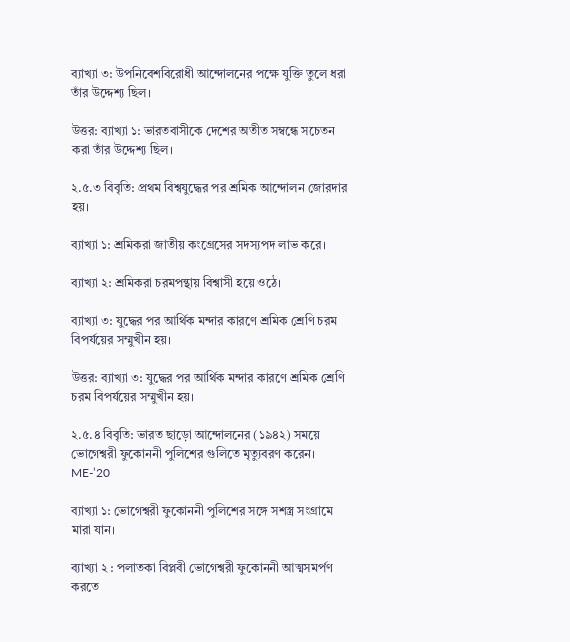ব্যাখ্যা ৩: উপনিবেশবিরোধী আন্দোলনের পক্ষে যুক্তি তুলে ধরা তাঁর উদ্দেশ্য ছিল।

উত্তর: ব্যাখ্যা ১: ভারতবাসীকে দেশের অতীত সম্বন্ধে সচেতন করা তাঁর উদ্দেশ্য ছিল।

২.৫.৩ বিবৃতি: প্রথম বিশ্বযুদ্ধের পর শ্রমিক আন্দোলন জোরদার হয়।

ব্যাখ্যা ১: শ্রমিকরা জাতীয় কংগ্রেসের সদস্যপদ লাভ করে।

ব্যাখ্যা ২: শ্রমিকরা চরমপন্থায় বিশ্বাসী হয়ে ওঠে।

ব্যাখ্যা ৩: যুদ্ধের পর আর্থিক মন্দার কারণে শ্রমিক শ্রেণি চরম বিপর্যয়ের সম্মুখীন হয়।

উত্তর: ব্যাখ্যা ৩: যুদ্ধের পর আর্থিক মন্দার কারণে শ্রমিক শ্রেণি চরম বিপর্যয়ের সম্মুখীন হয়।

২.৫.৪ বিবৃতি: ভারত ছাড়ো আন্দোলনের (১৯৪২) সময়ে ভোগেশ্বরী ফুকোননী পুলিশের গুলিতে মৃত্যুবরণ করেন। ME-’20

ব্যাখ্যা ১: ভোগেশ্বরী ফুকোননী পুলিশের সঙ্গে সশস্ত্র সংগ্রামে মারা যান।

ব্যাখ্যা ২ : পলাতকা বিপ্লবী ভোগেশ্বরী ফুকোননী আত্মসমর্পণ করতে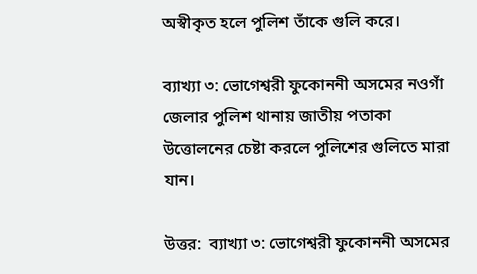অস্বীকৃত হলে পুলিশ তাঁকে গুলি করে।

ব্যাখ্যা ৩: ভোগেশ্বরী ফুকোননী অসমের নওগাঁ জেলার পুলিশ থানায় জাতীয় পতাকা উত্তোলনের চেষ্টা করলে পুলিশের গুলিতে মারা যান।

উত্তর:  ব্যাখ্যা ৩: ভোগেশ্বরী ফুকোননী অসমের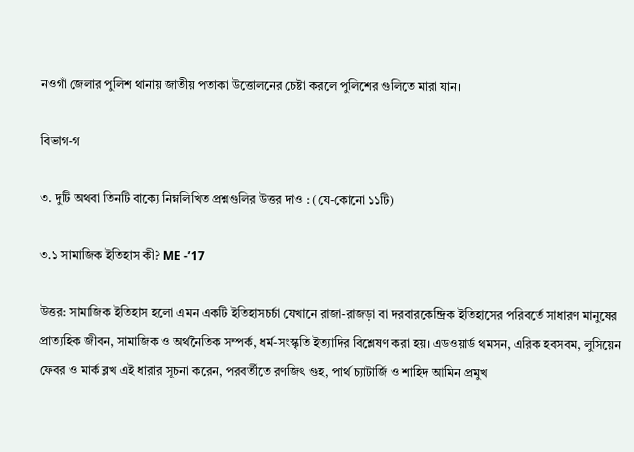নওগাঁ জেলার পুলিশ থানায় জাতীয় পতাকা উত্তোলনের চেষ্টা করলে পুলিশের গুলিতে মারা যান।

বিভাগ-গ

৩. দুটি অথবা তিনটি বাক্যে নিম্নলিখিত প্রশ্নগুলির উত্তর দাও : (যে-কোনো ১১টি)

৩.১ সামাজিক ইতিহাস কী? ΜΕ -’17

উত্তর: সামাজিক ইতিহাস হলো এমন একটি ইতিহাসচর্চা যেখানে রাজা-রাজড়া বা দরবারকেন্দ্রিক ইতিহাসের পরিবর্তে সাধারণ মানুষের প্রাত্যহিক জীবন, সামাজিক ও অর্থনৈতিক সম্পর্ক, ধর্ম-সংস্কৃতি ইত্যাদির বিশ্লেষণ করা হয়। এডওয়ার্ড থমসন, এরিক হবসবম, লুসিয়েন ফেবর ও মার্ক ব্লখ এই ধারার সূচনা করেন, পরবর্তীতে রণজিৎ গুহ, পার্থ চ্যাটার্জি ও শাহিদ আমিন প্রমুখ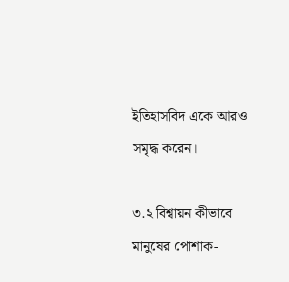ইতিহাসবিদ একে আরও সমৃদ্ধ করেন।

৩.২ বিশ্বায়ন কীভাবে মানুষের পোশাক-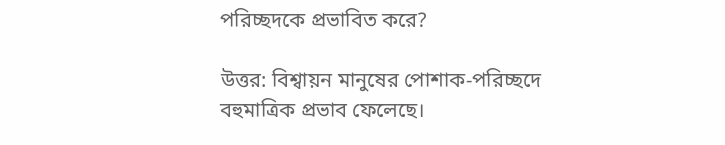পরিচ্ছদকে প্রভাবিত করে?

উত্তর: বিশ্বায়ন মানুষের পোশাক-পরিচ্ছদে বহুমাত্রিক প্রভাব ফেলেছে।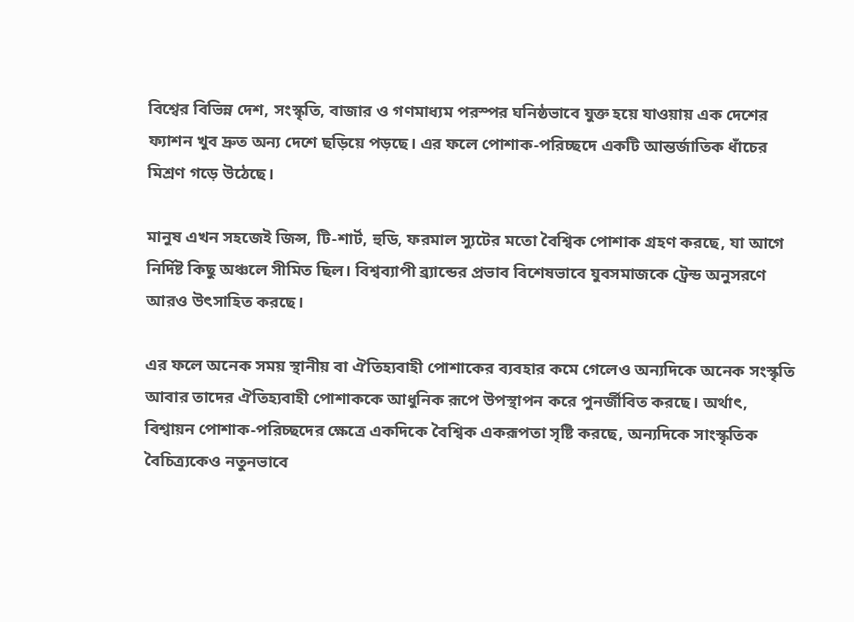বিশ্বের বিভিন্ন দেশ, সংস্কৃতি, বাজার ও গণমাধ্যম পরস্পর ঘনিষ্ঠভাবে যুক্ত হয়ে যাওয়ায় এক দেশের ফ্যাশন খুব দ্রুত অন্য দেশে ছড়িয়ে পড়ছে। এর ফলে পোশাক-পরিচ্ছদে একটি আন্তর্জাতিক ধাঁচের মিশ্রণ গড়ে উঠেছে।

মানুষ এখন সহজেই জিন্স, টি-শার্ট, হুডি, ফরমাল স্যুটের মতো বৈশ্বিক পোশাক গ্রহণ করছে, যা আগে নির্দিষ্ট কিছু অঞ্চলে সীমিত ছিল। বিশ্বব্যাপী ব্র্যান্ডের প্রভাব বিশেষভাবে যুবসমাজকে ট্রেন্ড অনুসরণে আরও উৎসাহিত করছে।

এর ফলে অনেক সময় স্থানীয় বা ঐতিহ্যবাহী পোশাকের ব্যবহার কমে গেলেও অন্যদিকে অনেক সংস্কৃতি আবার তাদের ঐতিহ্যবাহী পোশাককে আধুনিক রূপে উপস্থাপন করে পুনর্জীবিত করছে। অর্থাৎ, বিশ্বায়ন পোশাক-পরিচ্ছদের ক্ষেত্রে একদিকে বৈশ্বিক একরূপতা সৃষ্টি করছে, অন্যদিকে সাংস্কৃতিক বৈচিত্র্যকেও নতুনভাবে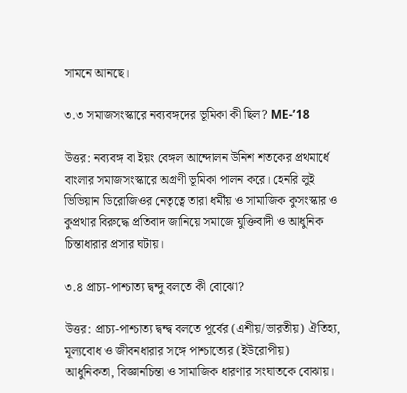সামনে আনছে।

৩.৩ সমাজসংস্কারে নব্যবঙ্গদের ভূমিকা কী ছিল? ME-’18

উত্তর: নব্যবঙ্গ বা ইয়ং বেঙ্গল আন্দোলন উনিশ শতকের প্রথমার্ধে বাংলার সমাজসংস্কারে অগ্রণী ভূমিকা পালন করে। হেনরি লুই ভিভিয়ান ডিরোজিওর নেতৃত্বে তারা ধর্মীয় ও সামাজিক কুসংস্কার ও কুপ্রথার বিরুদ্ধে প্রতিবাদ জানিয়ে সমাজে যুক্তিবাদী ও আধুনিক চিন্তাধারার প্রসার ঘটায়।

৩.৪ প্রাচ্য-পাশ্চাত্য দ্বন্দু বলতে কী বোঝো?

উত্তর: প্রাচ্য-পাশ্চাত্য দ্বন্দ্ব বলতে পূর্বের (এশীয়/ভারতীয়) ঐতিহ্য, মূল্যবোধ ও জীবনধারার সঙ্গে পাশ্চাত্যের (ইউরোপীয়) আধুনিকতা, বিজ্ঞানচিন্তা ও সামাজিক ধারণার সংঘাতকে বোঝায়।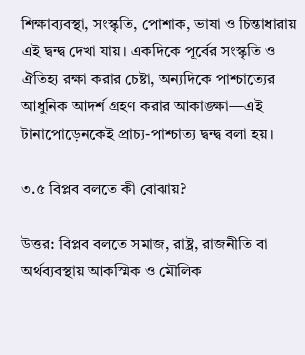শিক্ষাব্যবস্থা, সংস্কৃতি, পোশাক, ভাষা ও চিন্তাধারায় এই দ্বন্দ্ব দেখা যায়। একদিকে পূর্বের সংস্কৃতি ও ঐতিহ্য রক্ষা করার চেষ্টা, অন্যদিকে পাশ্চাত্যের আধুনিক আদর্শ গ্রহণ করার আকাঙ্ক্ষা—এই টানাপোড়েনকেই প্রাচ্য-পাশ্চাত্য দ্বন্দ্ব বলা হয়।

৩.৫ বিপ্লব বলতে কী বোঝায়?

উত্তর: বিপ্লব বলতে সমাজ, রাষ্ট্র, রাজনীতি বা অর্থব্যবস্থায় আকস্মিক ও মৌলিক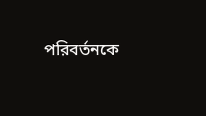পরিবর্তনকে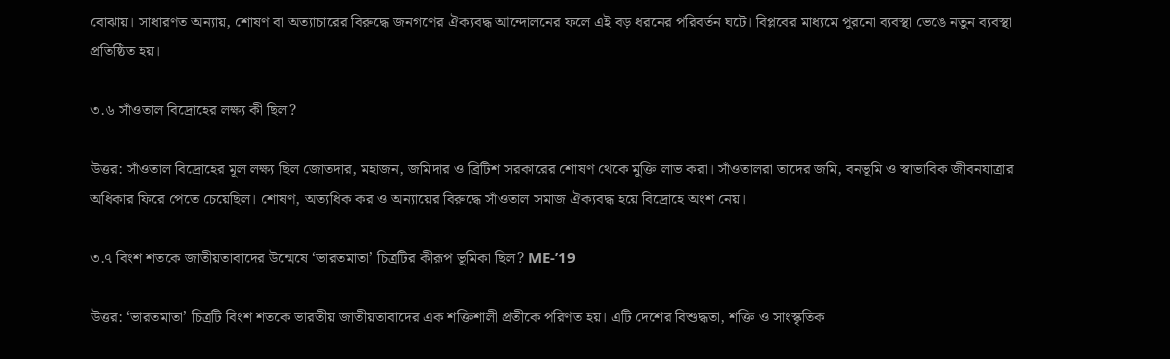বোঝায়। সাধারণত অন্যায়, শোষণ বা অত্যাচারের বিরুদ্ধে জনগণের ঐক্যবদ্ধ আন্দোলনের ফলে এই বড় ধরনের পরিবর্তন ঘটে। বিপ্লবের মাধ্যমে পুরনো ব্যবস্থা ভেঙে নতুন ব্যবস্থা প্রতিষ্ঠিত হয়।

৩.৬ সাঁওতাল বিদ্রোহের লক্ষ্য কী ছিল?

উত্তর: সাঁওতাল বিদ্রোহের মূল লক্ষ্য ছিল জোতদার, মহাজন, জমিদার ও ব্রিটিশ সরকারের শোষণ থেকে মুক্তি লাভ করা। সাঁওতালরা তাদের জমি, বনভূমি ও স্বাভাবিক জীবনযাত্রার অধিকার ফিরে পেতে চেয়েছিল। শোষণ, অত্যধিক কর ও অন্যায়ের বিরুদ্ধে সাঁওতাল সমাজ ঐক্যবদ্ধ হয়ে বিদ্রোহে অংশ নেয়।

৩.৭ বিংশ শতকে জাতীয়তাবাদের উন্মেষে ‘ভারতমাতা’ চিত্রটির কীরূপ ভূমিকা ছিল? ME-’19

উত্তর: ‘ভারতমাতা’ চিত্রটি বিংশ শতকে ভারতীয় জাতীয়তাবাদের এক শক্তিশালী প্রতীকে পরিণত হয়। এটি দেশের বিশুদ্ধতা, শক্তি ও সাংস্কৃতিক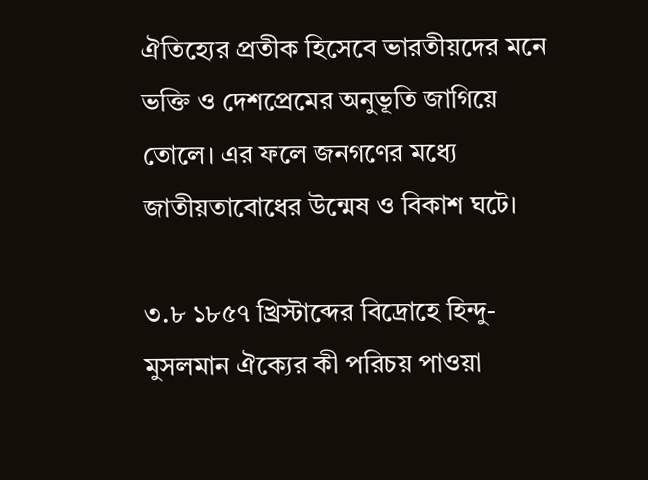ঐতিহ্যের প্রতীক হিসেবে ভারতীয়দের মনে ভক্তি ও দেশপ্রেমের অনুভূতি জাগিয়ে তোলে। এর ফলে জনগণের মধ্যে জাতীয়তাবোধের উন্মেষ ও বিকাশ ঘটে।

৩.৮ ১৮৫৭ খ্রিস্টাব্দের বিদ্রোহে হিন্দু-মুসলমান ঐক্যের কী পরিচয় পাওয়া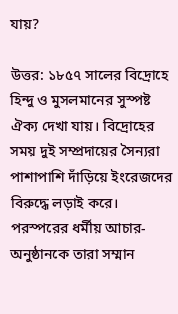যায়?

উত্তর: ১৮৫৭ সালের বিদ্রোহে হিন্দু ও মুসলমানের সুস্পষ্ট ঐক্য দেখা যায়। বিদ্রোহের সময় দুই সম্প্রদায়ের সৈন্যরা পাশাপাশি দাঁড়িয়ে ইংরেজদের বিরুদ্ধে লড়াই করে। পরস্পরের ধর্মীয় আচার-অনুষ্ঠানকে তারা সম্মান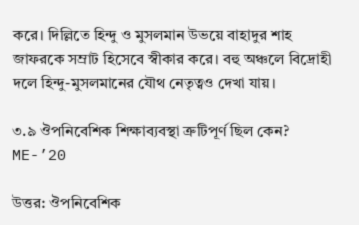করে। দিল্লিতে হিন্দু ও মুসলমান উভয়ে বাহাদুর শাহ জাফরকে সম্রাট হিসেবে স্বীকার করে। বহু অঞ্চলে বিদ্রোহী দলে হিন্দু-মুসলমানের যৌথ নেতৃত্বও দেখা যায়।

৩.৯ ঔপনিবেশিক শিক্ষাব্যবস্থা ত্রুটিপূর্ণ ছিল কেন? ME-’20

উত্তর: ঔপনিবেশিক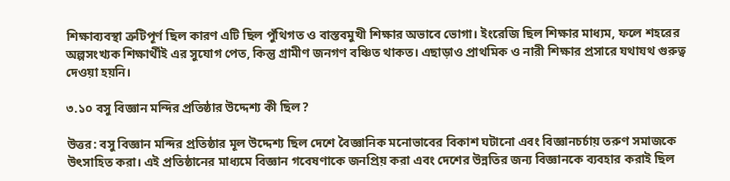শিক্ষাব্যবস্থা ত্রুটিপূর্ণ ছিল কারণ এটি ছিল পুঁথিগত ও বাস্তবমুখী শিক্ষার অভাবে ভোগা। ইংরেজি ছিল শিক্ষার মাধ্যম, ফলে শহরের অল্পসংখ্যক শিক্ষার্থীই এর সুযোগ পেত, কিন্তু গ্রামীণ জনগণ বঞ্চিত থাকত। এছাড়াও প্রাথমিক ও নারী শিক্ষার প্রসারে যথাযথ গুরুত্ব দেওয়া হয়নি।

৩.১০ বসু বিজ্ঞান মন্দির প্রতিষ্ঠার উদ্দেশ্য কী ছিল?

উত্তর: বসু বিজ্ঞান মন্দির প্রতিষ্ঠার মূল উদ্দেশ্য ছিল দেশে বৈজ্ঞানিক মনোভাবের বিকাশ ঘটানো এবং বিজ্ঞানচর্চায় তরুণ সমাজকে উৎসাহিত করা। এই প্রতিষ্ঠানের মাধ্যমে বিজ্ঞান গবেষণাকে জনপ্রিয় করা এবং দেশের উন্নতির জন্য বিজ্ঞানকে ব্যবহার করাই ছিল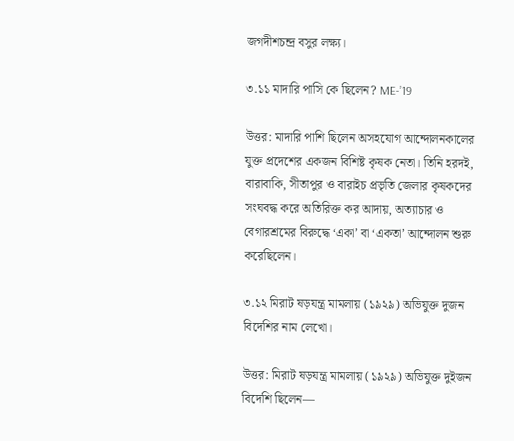জগদীশচন্দ্র বসুর লক্ষ্য।

৩.১১ মাদারি পাসি কে ছিলেন? ME-’19

উত্তর: মাদারি পাশি ছিলেন অসহযোগ আন্দোলনকালের যুক্ত প্রদেশের একজন বিশিষ্ট কৃষক নেতা। তিনি হরদই, বারাবাকি, সীতাপুর ও বারাইচ প্রভৃতি জেলার কৃষকদের সংঘবদ্ধ করে অতিরিক্ত কর আদায়, অত্যাচার ও বেগারশ্রমের বিরুদ্ধে ‘একা’ বা ‘একতা’ আন্দোলন শুরু করেছিলেন।

৩.১২ মিরাট ষড়যন্ত্র মামলায় (১৯২৯) অভিযুক্ত দুজন বিদেশির নাম লেখো।

উত্তর: মিরাট ষড়যন্ত্র মামলায় (১৯২৯) অভিযুক্ত দুইজন বিদেশি ছিলেন—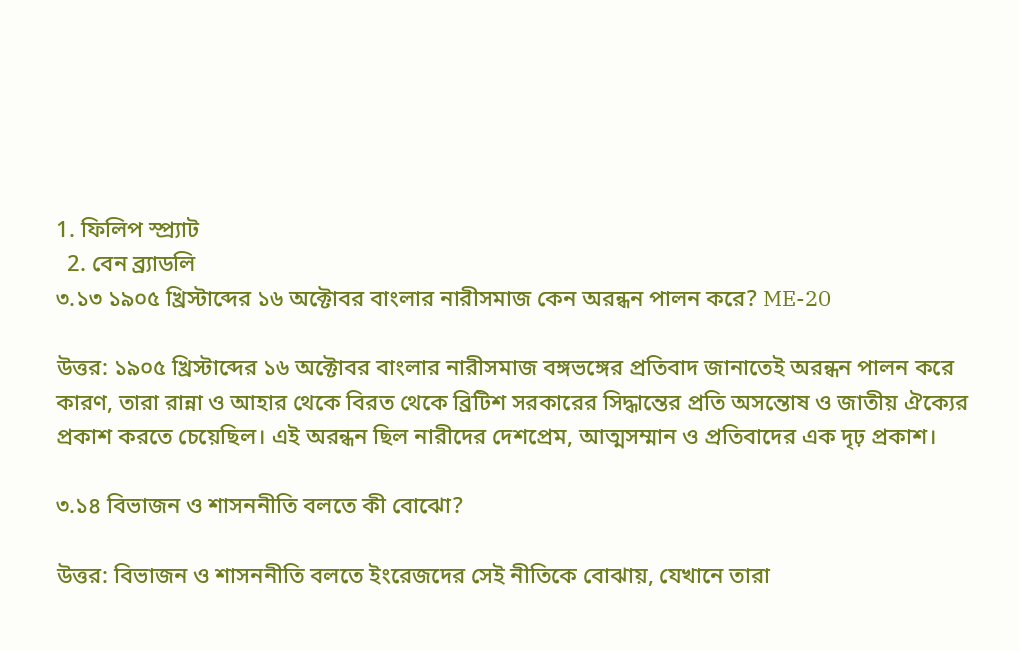1. ফিলিপ স্প্র্যাট
  2. বেন ব্র্যাডলি
৩.১৩ ১৯০৫ খ্রিস্টাব্দের ১৬ অক্টোবর বাংলার নারীসমাজ কেন অরন্ধন পালন করে? ME-20

উত্তর: ১৯০৫ খ্রিস্টাব্দের ১৬ অক্টোবর বাংলার নারীসমাজ বঙ্গভঙ্গের প্রতিবাদ জানাতেই অরন্ধন পালন করে কারণ, তারা রান্না ও আহার থেকে বিরত থেকে ব্রিটিশ সরকারের সিদ্ধান্তের প্রতি অসন্তোষ ও জাতীয় ঐক্যের প্রকাশ করতে চেয়েছিল। এই অরন্ধন ছিল নারীদের দেশপ্রেম, আত্মসম্মান ও প্রতিবাদের এক দৃঢ় প্রকাশ।

৩.১৪ বিভাজন ও শাসননীতি বলতে কী বোঝো?

উত্তর: বিভাজন ও শাসননীতি বলতে ইংরেজদের সেই নীতিকে বোঝায়, যেখানে তারা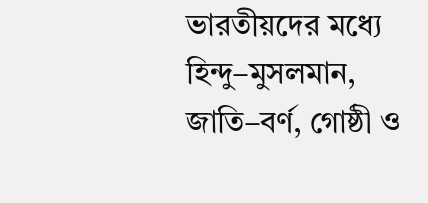ভারতীয়দের মধ্যে হিন্দু–মুসলমান, জাতি–বর্ণ, গোষ্ঠী ও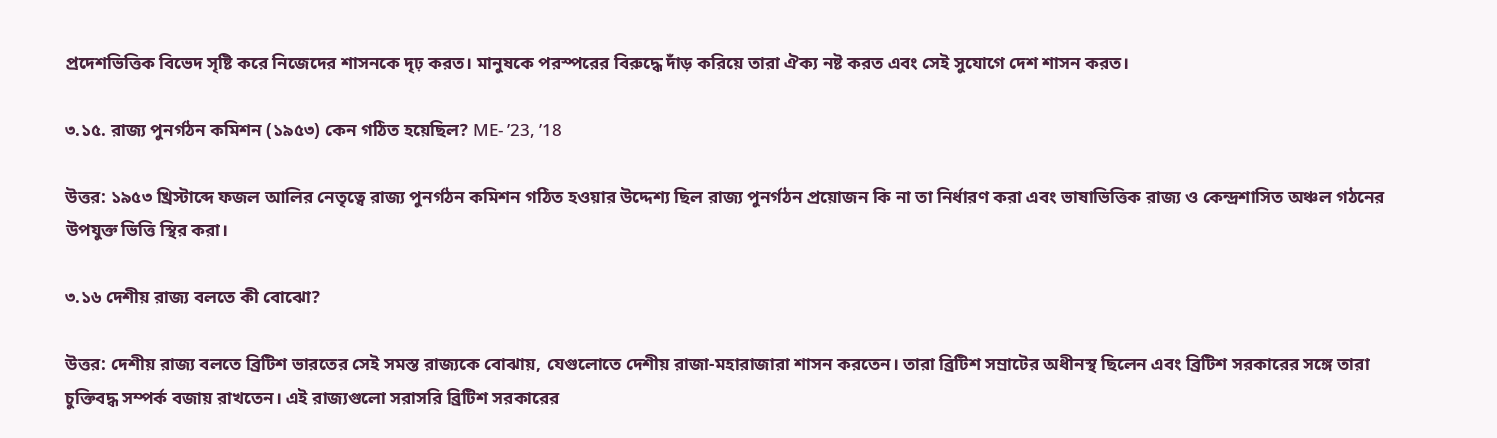প্রদেশভিত্তিক বিভেদ সৃষ্টি করে নিজেদের শাসনকে দৃঢ় করত। মানুষকে পরস্পরের বিরুদ্ধে দাঁড় করিয়ে তারা ঐক্য নষ্ট করত এবং সেই সুযোগে দেশ শাসন করত।

৩.১৫. রাজ্য পুনর্গঠন কমিশন (১৯৫৩) কেন গঠিত হয়েছিল? ΜΕ- ’23, ’18

উত্তর: ১৯৫৩ খ্রিস্টাব্দে ফজল আলির নেতৃত্বে রাজ্য পুনর্গঠন কমিশন গঠিত হওয়ার উদ্দেশ্য ছিল রাজ্য পুনর্গঠন প্রয়োজন কি না তা নির্ধারণ করা এবং ভাষাভিত্তিক রাজ্য ও কেন্দ্রশাসিত অঞ্চল গঠনের উপযুক্ত ভিত্তি স্থির করা।

৩.১৬ দেশীয় রাজ্য বলতে কী বোঝো?

উত্তর: দেশীয় রাজ্য বলতে ব্রিটিশ ভারতের সেই সমস্ত রাজ্যকে বোঝায়, যেগুলোতে দেশীয় রাজা-মহারাজারা শাসন করতেন। তারা ব্রিটিশ সম্রাটের অধীনস্থ ছিলেন এবং ব্রিটিশ সরকারের সঙ্গে তারা চুক্তিবদ্ধ সম্পর্ক বজায় রাখতেন। এই রাজ্যগুলো সরাসরি ব্রিটিশ সরকারের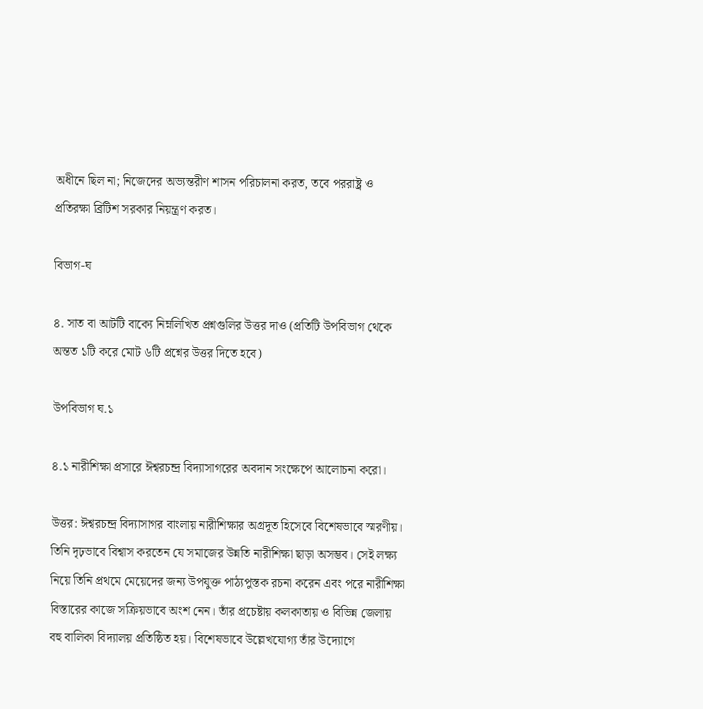অধীনে ছিল না; নিজেদের অভ্যন্তরীণ শাসন পরিচালনা করত, তবে পররাষ্ট্র ও প্রতিরক্ষা ব্রিটিশ সরকার নিয়ন্ত্রণ করত।

বিভাগ-ঘ

৪. সাত বা আটটি বাক্যে নিম্নলিখিত প্রশ্নগুলির উত্তর দাও (প্রতিটি উপবিভাগ থেকে অন্তত ১টি করে মোট ৬টি প্রশ্নের উত্তর দিতে হবে)

উপবিভাগ ঘ.১

৪.১ নারীশিক্ষা প্রসারে ঈশ্বরচন্দ্র বিদ্যাসাগরের অবদান সংক্ষেপে আলোচনা করো।

উত্তর: ঈশ্বরচন্দ্র বিদ্যাসাগর বাংলায় নারীশিক্ষার অগ্রদূত হিসেবে বিশেষভাবে স্মরণীয়। তিনি দৃঢ়ভাবে বিশ্বাস করতেন যে সমাজের উন্নতি নারীশিক্ষা ছাড়া অসম্ভব। সেই লক্ষ্য নিয়ে তিনি প্রথমে মেয়েদের জন্য উপযুক্ত পাঠ্যপুস্তক রচনা করেন এবং পরে নারীশিক্ষা বিস্তারের কাজে সক্রিয়ভাবে অংশ নেন। তাঁর প্রচেষ্টায় কলকাতায় ও বিভিন্ন জেলায় বহু বালিকা বিদ্যালয় প্রতিষ্ঠিত হয়। বিশেষভাবে উল্লেখযোগ্য তাঁর উদ্যোগে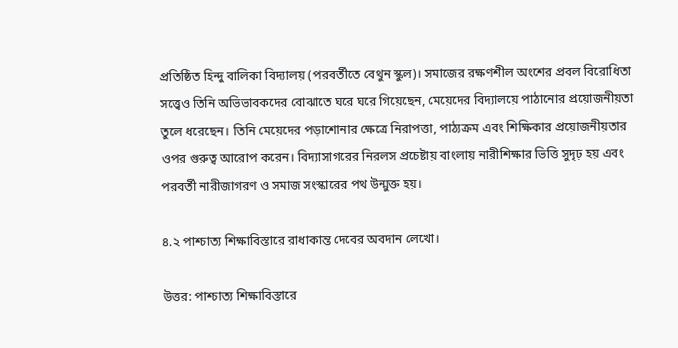প্রতিষ্ঠিত হিন্দু বালিকা বিদ্যালয় (পরবর্তীতে বেথুন স্কুল)। সমাজের রক্ষণশীল অংশের প্রবল বিরোধিতা সত্ত্বেও তিনি অভিভাবকদের বোঝাতে ঘরে ঘরে গিয়েছেন, মেয়েদের বিদ্যালয়ে পাঠানোর প্রয়োজনীয়তা তুলে ধরেছেন। তিনি মেয়েদের পড়াশোনার ক্ষেত্রে নিরাপত্তা, পাঠ্যক্রম এবং শিক্ষিকার প্রয়োজনীয়তার ওপর গুরুত্ব আরোপ করেন। বিদ্যাসাগরের নিরলস প্রচেষ্টায় বাংলায় নারীশিক্ষার ভিত্তি সুদৃঢ় হয় এবং পরবর্তী নারীজাগরণ ও সমাজ সংস্কারের পথ উন্মুক্ত হয়।

৪.২ পাশ্চাত্য শিক্ষাবিস্তারে রাধাকান্ত দেবের অবদান লেখো।

উত্তর: পাশ্চাত্য শিক্ষাবিস্তারে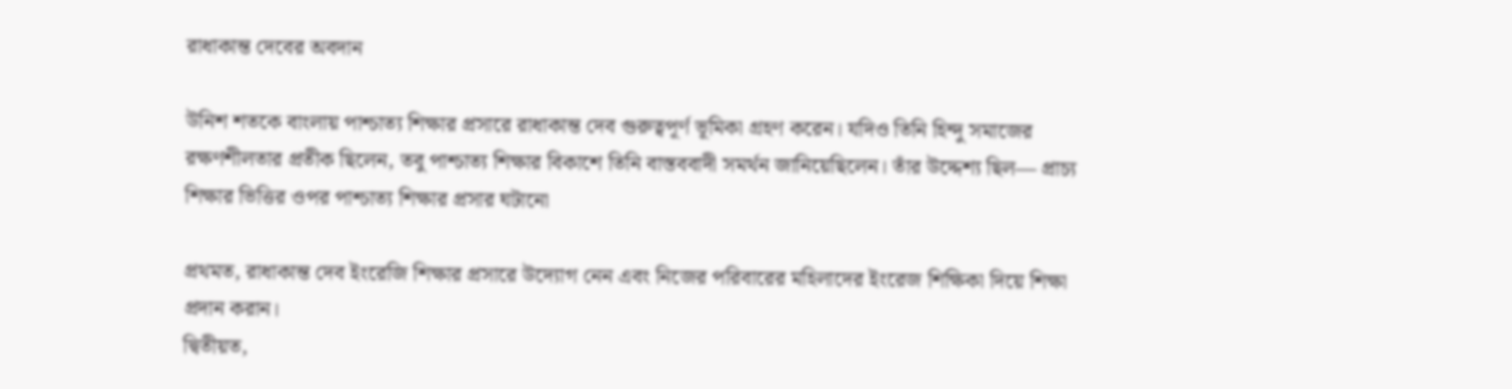রাধাকান্ত দেবের অবদান

উনিশ শতকে বাংলায় পাশ্চাত্য শিক্ষার প্রসারে রাধাকান্ত দেব গুরুত্বপূর্ণ ভূমিকা গ্রহণ করেন। যদিও তিনি হিন্দু সমাজের রক্ষণশীলতার প্রতীক ছিলেন, তবু পাশ্চাত্য শিক্ষার বিকাশে তিনি বাস্তববাদী সমর্থন জানিয়েছিলেন। তাঁর উদ্দেশ্য ছিল— প্রাচ্য শিক্ষার ভিত্তির ওপর পাশ্চাত্য শিক্ষার প্রসার ঘটানো

প্রথমত, রাধাকান্ত দেব ইংরেজি শিক্ষার প্রসারে উদ্যোগ নেন এবং নিজের পরিবারের মহিলাদের ইংরেজ শিক্ষিকা দিয়ে শিক্ষা প্রদান করান।
দ্বিতীয়ত,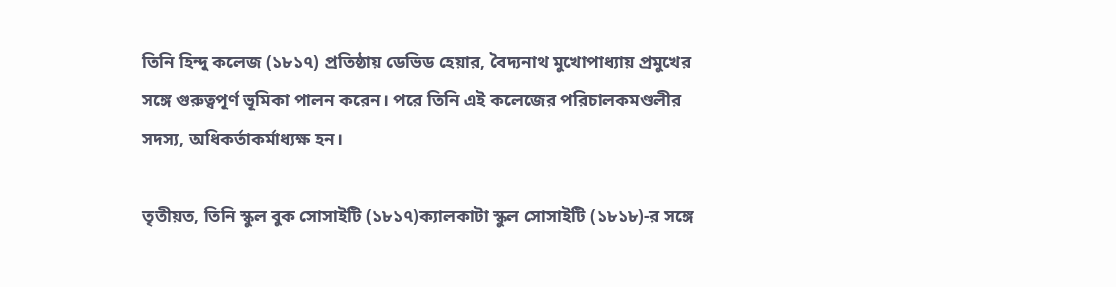তিনি হিন্দু কলেজ (১৮১৭) প্রতিষ্ঠায় ডেভিড হেয়ার, বৈদ্যনাথ মুখোপাধ্যায় প্রমুখের সঙ্গে গুরুত্বপূর্ণ ভূমিকা পালন করেন। পরে তিনি এই কলেজের পরিচালকমণ্ডলীর সদস্য, অধিকর্তাকর্মাধ্যক্ষ হন।

তৃতীয়ত, তিনি স্কুল বুক সোসাইটি (১৮১৭)ক্যালকাটা স্কুল সোসাইটি (১৮১৮)-র সঙ্গে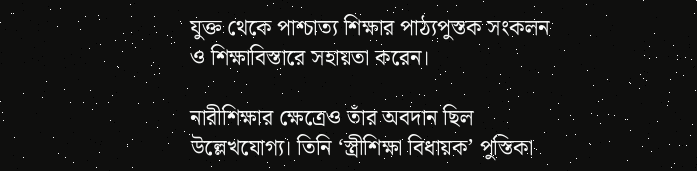যুক্ত থেকে পাশ্চাত্য শিক্ষার পাঠ্যপুস্তক সংকলন ও শিক্ষাবিস্তারে সহায়তা করেন।

নারীশিক্ষার ক্ষেত্রেও তাঁর অবদান ছিল উল্লেখযোগ্য। তিনি ‘স্ত্রীশিক্ষা বিধায়ক’ পুস্তিকা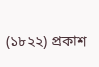(১৮২২) প্রকাশ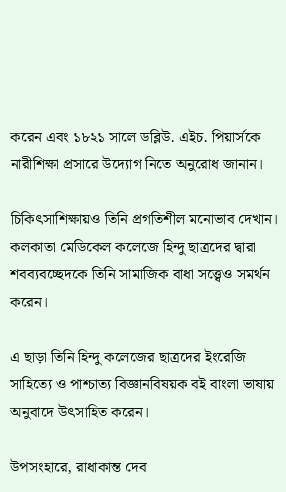করেন এবং ১৮২১ সালে ডব্লিউ. এইচ. পিয়ার্সকে নারীশিক্ষা প্রসারে উদ্যোগ নিতে অনুরোধ জানান।

চিকিৎসাশিক্ষায়ও তিনি প্রগতিশীল মনোভাব দেখান। কলকাতা মেডিকেল কলেজে হিন্দু ছাত্রদের দ্বারা শবব্যবচ্ছেদকে তিনি সামাজিক বাধা সত্ত্বেও সমর্থন করেন।

এ ছাড়া তিনি হিন্দু কলেজের ছাত্রদের ইংরেজি সাহিত্যে ও পাশ্চাত্য বিজ্ঞানবিষয়ক বই বাংলা ভাষায় অনুবাদে উৎসাহিত করেন।

উপসংহারে, রাধাকান্ত দেব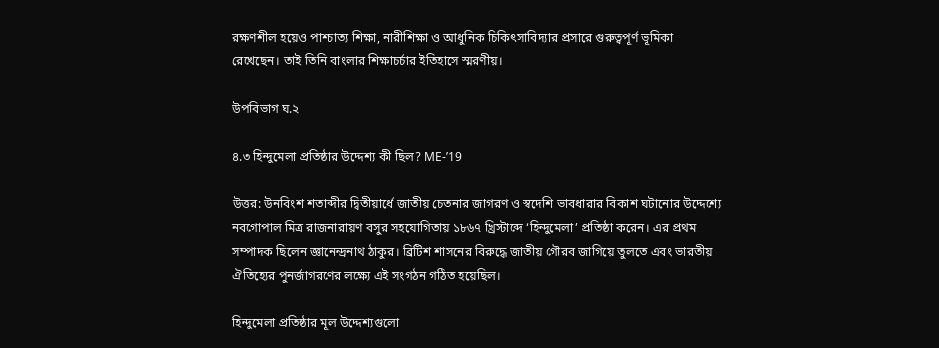রক্ষণশীল হয়েও পাশ্চাত্য শিক্ষা, নারীশিক্ষা ও আধুনিক চিকিৎসাবিদ্যার প্রসারে গুরুত্বপূর্ণ ভূমিকা রেখেছেন। তাই তিনি বাংলার শিক্ষাচর্চার ইতিহাসে স্মরণীয়।

উপবিভাগ ঘ.২

৪.৩ হিন্দুমেলা প্রতিষ্ঠার উদ্দেশ্য কী ছিল? ΜΕ-’19

উত্তর: উনবিংশ শতাব্দীর দ্বিতীয়ার্ধে জাতীয় চেতনার জাগরণ ও স্বদেশি ভাবধারার বিকাশ ঘটানোর উদ্দেশ্যে নবগোপাল মিত্র রাজনারায়ণ বসুর সহযোগিতায় ১৮৬৭ খ্রিস্টাব্দে ‘হিন্দুমেলা’ প্রতিষ্ঠা করেন। এর প্রথম সম্পাদক ছিলেন জ্ঞানেন্দ্রনাথ ঠাকুর। ব্রিটিশ শাসনের বিরুদ্ধে জাতীয় গৌরব জাগিয়ে তুলতে এবং ভারতীয় ঐতিহ্যের পুনর্জাগরণের লক্ষ্যে এই সংগঠন গঠিত হয়েছিল।

হিন্দুমেলা প্রতিষ্ঠার মূল উদ্দেশ্যগুলো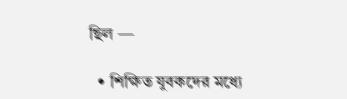ছিল —

  • শিক্ষিত যুবকদের মধ্যে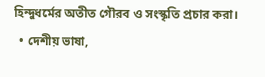হিন্দুধর্মের অতীত গৌরব ও সংস্কৃতি প্রচার করা।
  • দেশীয় ভাষা,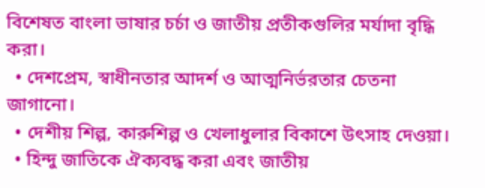বিশেষত বাংলা ভাষার চর্চা ও জাতীয় প্রতীকগুলির মর্যাদা বৃদ্ধি করা।
  • দেশপ্রেম, স্বাধীনতার আদর্শ ও আত্মনির্ভরতার চেতনা জাগানো।
  • দেশীয় শিল্প, কারুশিল্প ও খেলাধুলার বিকাশে উৎসাহ দেওয়া।
  • হিন্দু জাতিকে ঐক্যবদ্ধ করা এবং জাতীয়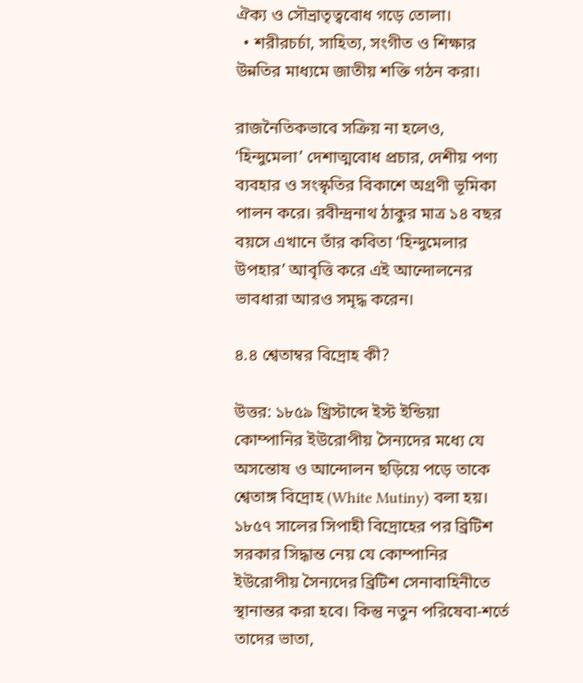ঐক্য ও সৌভ্রাতৃত্ববোধ গড়ে তোলা।
  • শরীরচর্চা, সাহিত্য, সংগীত ও শিক্ষার উন্নতির মাধ্যমে জাতীয় শক্তি গঠন করা।

রাজনৈতিকভাবে সক্রিয় না হলেও, ‘হিন্দুমেলা’ দেশাত্মবোধ প্রচার, দেশীয় পণ্য ব্যবহার ও সংস্কৃতির বিকাশে অগ্রণী ভূমিকা পালন করে। রবীন্দ্রনাথ ঠাকুর মাত্র ১৪ বছর বয়সে এখানে তাঁর কবিতা ‘হিন্দুমেলার উপহার’ আবৃত্তি করে এই আন্দোলনের ভাবধারা আরও সমৃদ্ধ করেন।

৪.৪ শ্বেতাম্বর বিদ্রোহ কী?

উত্তর: ১৮৫৯ খ্রিস্টাব্দে ইস্ট ইন্ডিয়া কোম্পানির ইউরোপীয় সৈন্যদের মধ্যে যে অসন্তোষ ও আন্দোলন ছড়িয়ে পড়ে তাকে শ্বেতাঙ্গ বিদ্রোহ (White Mutiny) বলা হয়। ১৮৫৭ সালের সিপাহী বিদ্রোহের পর ব্রিটিশ সরকার সিদ্ধান্ত নেয় যে কোম্পানির ইউরোপীয় সৈন্যদের ব্রিটিশ সেনাবাহিনীতে স্থানান্তর করা হবে। কিন্তু নতুন পরিষেবা-শর্তে তাদের ভাতা,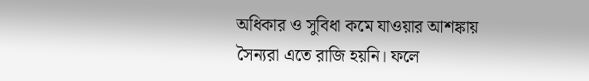অধিকার ও সুবিধা কমে যাওয়ার আশঙ্কায় সৈন্যরা এতে রাজি হয়নি। ফলে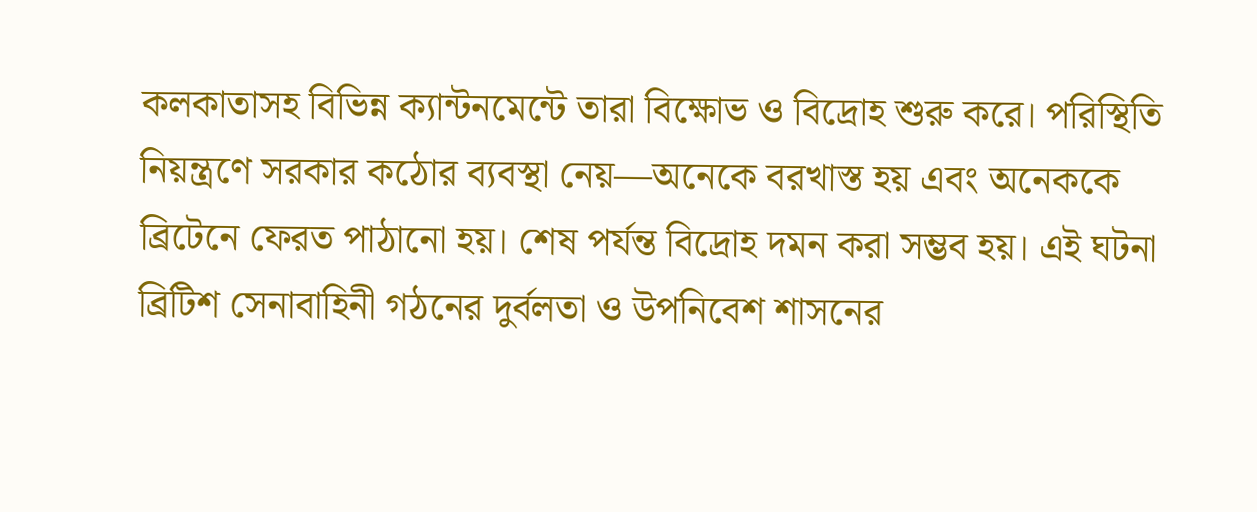কলকাতাসহ বিভিন্ন ক্যান্টনমেন্টে তারা বিক্ষোভ ও বিদ্রোহ শুরু করে। পরিস্থিতি নিয়ন্ত্রণে সরকার কঠোর ব্যবস্থা নেয়—অনেকে বরখাস্ত হয় এবং অনেককে ব্রিটেনে ফেরত পাঠানো হয়। শেষ পর্যন্ত বিদ্রোহ দমন করা সম্ভব হয়। এই ঘটনা ব্রিটিশ সেনাবাহিনী গঠনের দুর্বলতা ও উপনিবেশ শাসনের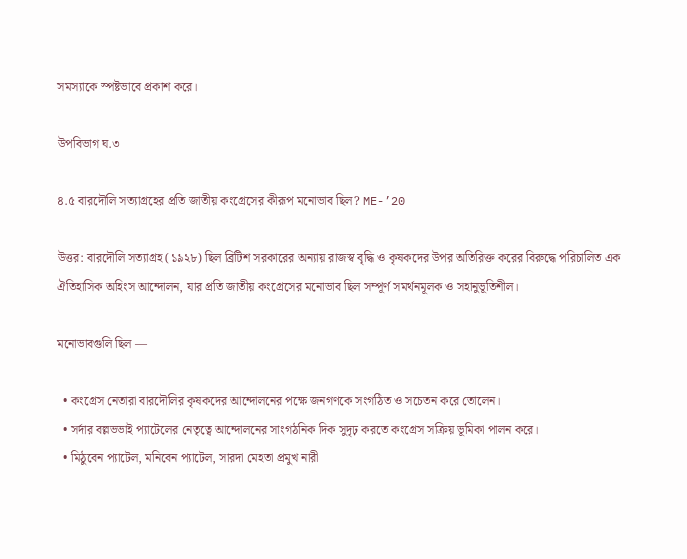সমস্যাকে স্পষ্টভাবে প্রকাশ করে।

উপবিভাগ ঘ.৩

৪.৫ বারদৌলি সত্যাগ্রহের প্রতি জাতীয় কংগ্রেসের কীরূপ মনোভাব ছিল? ME-’20

উত্তর: বারদৌলি সত্যাগ্রহ (১৯২৮) ছিল ব্রিটিশ সরকারের অন্যায় রাজস্ব বৃদ্ধি ও কৃষকদের উপর অতিরিক্ত করের বিরুদ্ধে পরিচালিত এক ঐতিহাসিক অহিংস আন্দোলন, যার প্রতি জাতীয় কংগ্রেসের মনোভাব ছিল সম্পূর্ণ সমর্থনমূলক ও সহানুভূতিশীল।

মনোভাবগুলি ছিল —

  • কংগ্রেস নেতারা বারদৌলির কৃষকদের আন্দোলনের পক্ষে জনগণকে সংগঠিত ও সচেতন করে তোলেন।
  • সর্দার বল্লভভাই প্যাটেলের নেতৃত্বে আন্দোলনের সাংগঠনিক দিক সুদৃঢ় করতে কংগ্রেস সক্রিয় ভূমিকা পালন করে।
  • মিঠুবেন প্যাটেল, মনিবেন প্যাটেল, সারদা মেহতা প্রমুখ নারী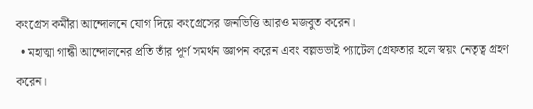কংগ্রেস কর্মীরা আন্দোলনে যোগ দিয়ে কংগ্রেসের জনভিত্তি আরও মজবুত করেন।
  • মহাত্মা গান্ধী আন্দোলনের প্রতি তাঁর পূর্ণ সমর্থন জ্ঞাপন করেন এবং বল্লভভাই প্যাটেল গ্রেফতার হলে স্বয়ং নেতৃত্ব গ্রহণ করেন।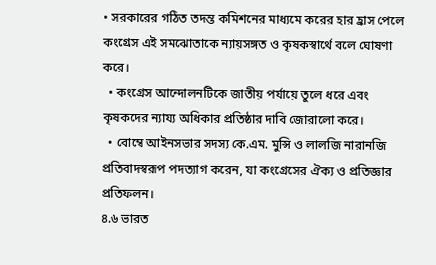• সরকারের গঠিত তদন্ত কমিশনের মাধ্যমে করের হার হ্রাস পেলে কংগ্রেস এই সমঝোতাকে ন্যায়সঙ্গত ও কৃষকস্বার্থে বলে ঘোষণা করে।
  • কংগ্রেস আন্দোলনটিকে জাতীয় পর্যায়ে তুলে ধরে এবং কৃষকদের ন্যায্য অধিকার প্রতিষ্ঠার দাবি জোরালো করে।
  • বোম্বে আইনসভার সদস্য কে.এম. মুন্সি ও লালজি নারানজি প্রতিবাদস্বরূপ পদত্যাগ করেন, যা কংগ্রেসের ঐক্য ও প্রতিজ্ঞার প্রতিফলন।
৪.৬ ভারত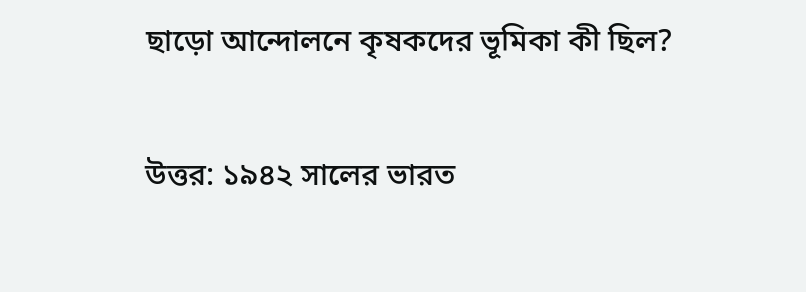ছাড়ো আন্দোলনে কৃষকদের ভূমিকা কী ছিল?

উত্তর: ১৯৪২ সালের ভারত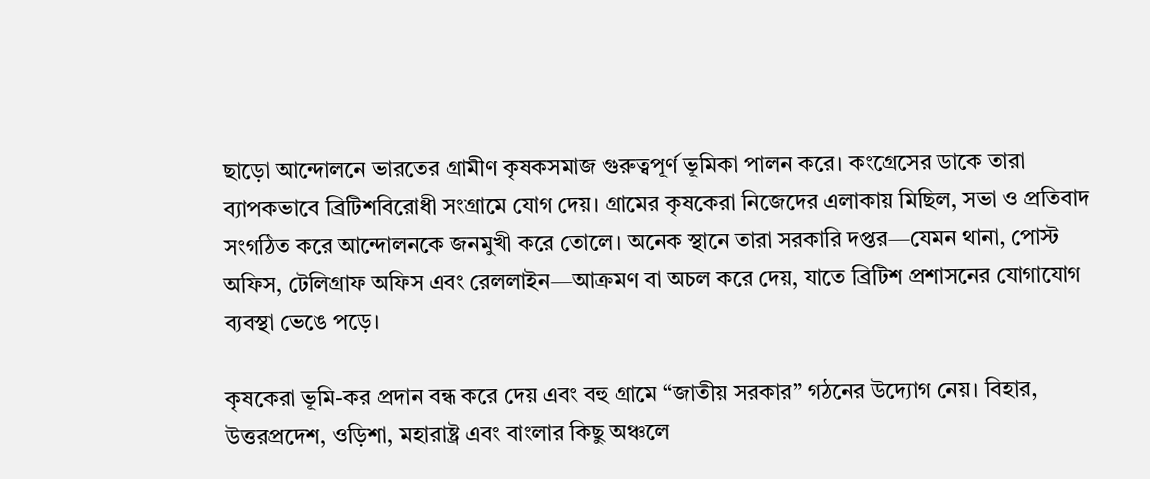ছাড়ো আন্দোলনে ভারতের গ্রামীণ কৃষকসমাজ গুরুত্বপূর্ণ ভূমিকা পালন করে। কংগ্রেসের ডাকে তারা ব্যাপকভাবে ব্রিটিশবিরোধী সংগ্রামে যোগ দেয়। গ্রামের কৃষকেরা নিজেদের এলাকায় মিছিল, সভা ও প্রতিবাদ সংগঠিত করে আন্দোলনকে জনমুখী করে তোলে। অনেক স্থানে তারা সরকারি দপ্তর—যেমন থানা, পোস্ট অফিস, টেলিগ্রাফ অফিস এবং রেললাইন—আক্রমণ বা অচল করে দেয়, যাতে ব্রিটিশ প্রশাসনের যোগাযোগ ব্যবস্থা ভেঙে পড়ে।

কৃষকেরা ভূমি-কর প্রদান বন্ধ করে দেয় এবং বহু গ্রামে “জাতীয় সরকার” গঠনের উদ্যোগ নেয়। বিহার, উত্তরপ্রদেশ, ওড়িশা, মহারাষ্ট্র এবং বাংলার কিছু অঞ্চলে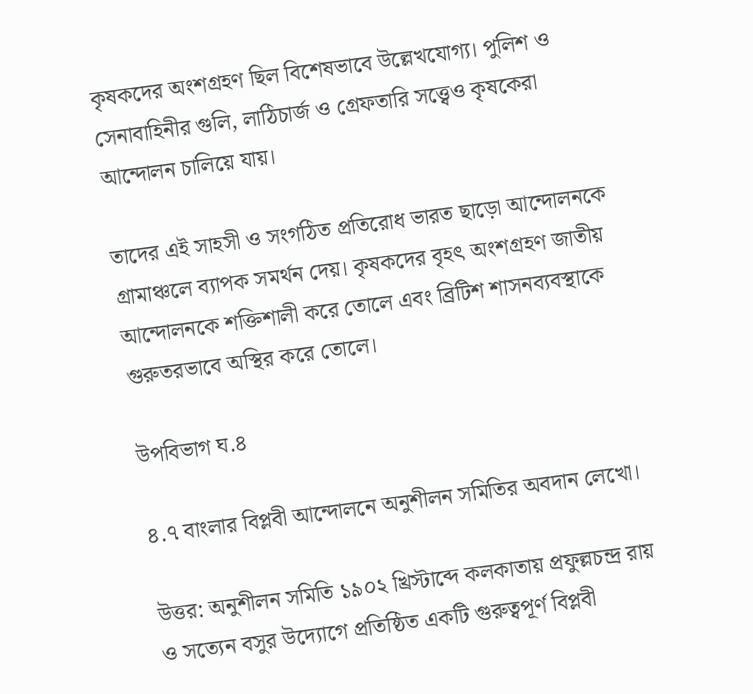কৃষকদের অংশগ্রহণ ছিল বিশেষভাবে উল্লেখযোগ্য। পুলিশ ও সেনাবাহিনীর গুলি, লাঠিচার্জ ও গ্রেফতারি সত্ত্বেও কৃষকেরা আন্দোলন চালিয়ে যায়।

তাদের এই সাহসী ও সংগঠিত প্রতিরোধ ভারত ছাড়ো আন্দোলনকে গ্রামাঞ্চলে ব্যাপক সমর্থন দেয়। কৃষকদের বৃহৎ অংশগ্রহণ জাতীয় আন্দোলনকে শক্তিশালী করে তোলে এবং ব্রিটিশ শাসনব্যবস্থাকে গুরুতরভাবে অস্থির করে তোলে।

উপবিভাগ ঘ.৪

৪.৭ বাংলার বিপ্লবী আন্দোলনে অনুশীলন সমিতির অবদান লেখো।

উত্তর: অনুশীলন সমিতি ১৯০২ খ্রিস্টাব্দে কলকাতায় প্রফুল্লচন্দ্র রায় ও সত্যেন বসুর উদ্যোগে প্রতিষ্ঠিত একটি গুরুত্বপূর্ণ বিপ্লবী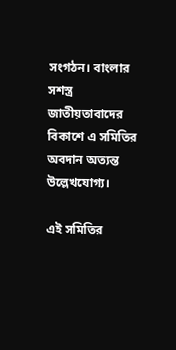সংগঠন। বাংলার সশস্ত্র জাতীয়তাবাদের বিকাশে এ সমিতির অবদান অত্যন্ত উল্লেখযোগ্য।

এই সমিতির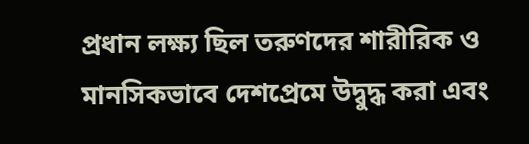প্রধান লক্ষ্য ছিল তরুণদের শারীরিক ও মানসিকভাবে দেশপ্রেমে উদ্বুদ্ধ করা এবং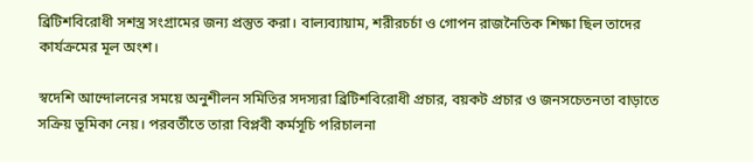ব্রিটিশবিরোধী সশস্ত্র সংগ্রামের জন্য প্রস্তুত করা। বাল্যব্যায়াম, শরীরচর্চা ও গোপন রাজনৈতিক শিক্ষা ছিল তাদের কার্যক্রমের মূল অংশ।

স্বদেশি আন্দোলনের সময়ে অনুশীলন সমিতির সদস্যরা ব্রিটিশবিরোধী প্রচার, বয়কট প্রচার ও জনসচেতনতা বাড়াতে সক্রিয় ভূমিকা নেয়। পরবর্তীতে তারা বিপ্লবী কর্মসূচি পরিচালনা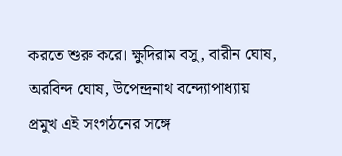করতে শুরু করে। ক্ষুদিরাম বসু, বারীন ঘোষ, অরবিন্দ ঘোষ, উপেন্দ্রনাথ বন্দ্যোপাধ্যায় প্রমুখ এই সংগঠনের সঙ্গে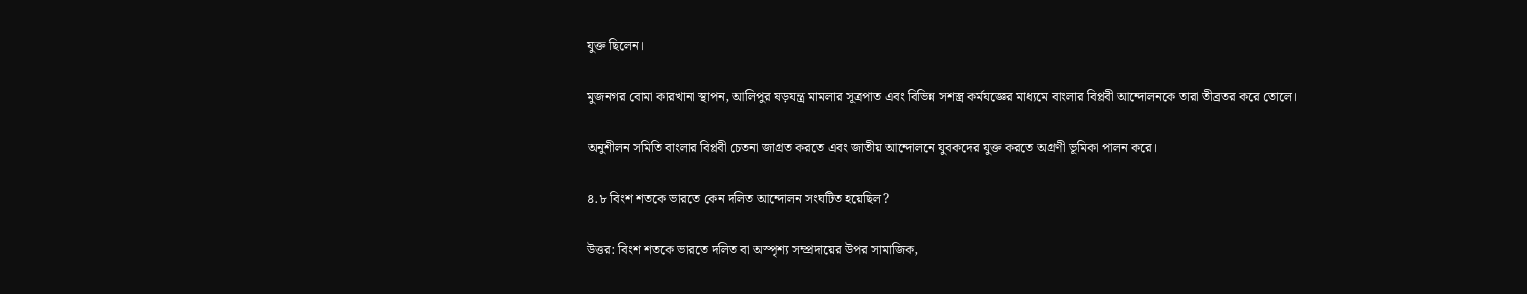যুক্ত ছিলেন।

মুজনগর বোমা কারখানা স্থাপন, আলিপুর ষড়যন্ত্র মামলার সূত্রপাত এবং বিভিন্ন সশস্ত্র কর্মযজ্ঞের মাধ্যমে বাংলার বিপ্লবী আন্দোলনকে তারা তীব্রতর করে তোলে।

অনুশীলন সমিতি বাংলার বিপ্লবী চেতনা জাগ্রত করতে এবং জাতীয় আন্দোলনে যুবকদের যুক্ত করতে অগ্রণী ভূমিকা পালন করে।

৪.৮ বিংশ শতকে ভারতে কেন দলিত আন্দোলন সংঘটিত হয়েছিল?

উত্তর: বিংশ শতকে ভারতে দলিত বা অস্পৃশ্য সম্প্রদায়ের উপর সামাজিক,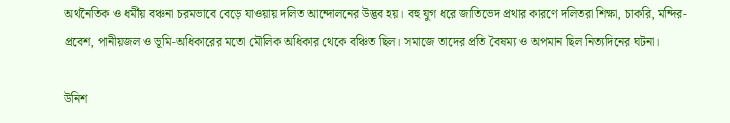অর্থনৈতিক ও ধর্মীয় বঞ্চনা চরমভাবে বেড়ে যাওয়ায় দলিত আন্দোলনের উদ্ভব হয়। বহু যুগ ধরে জাতিভেদ প্রথার কারণে দলিতরা শিক্ষা, চাকরি, মন্দির-প্রবেশ, পানীয়জল ও ভূমি-অধিকারের মতো মৌলিক অধিকার থেকে বঞ্চিত ছিল। সমাজে তাদের প্রতি বৈষম্য ও অপমান ছিল নিত্যদিনের ঘটনা।

উনিশ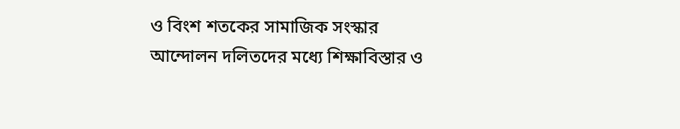ও বিংশ শতকের সামাজিক সংস্কার আন্দোলন দলিতদের মধ্যে শিক্ষাবিস্তার ও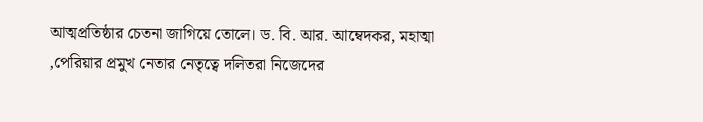আত্মপ্রতিষ্ঠার চেতনা জাগিয়ে তোলে। ড. বি. আর. আম্বেদকর, মহাত্মা ,পেরিয়ার প্রমুখ নেতার নেতৃত্বে দলিতরা নিজেদের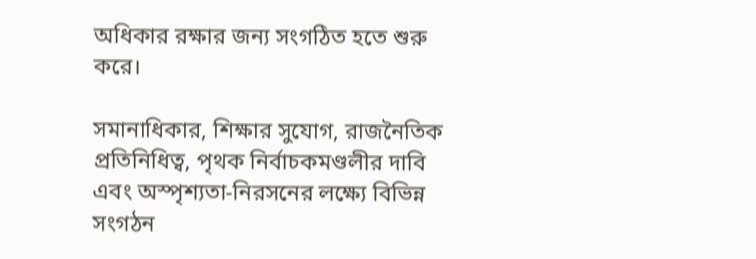অধিকার রক্ষার জন্য সংগঠিত হতে শুরু করে।

সমানাধিকার, শিক্ষার সুযোগ, রাজনৈতিক প্রতিনিধিত্ব, পৃথক নির্বাচকমণ্ডলীর দাবি এবং অস্পৃশ্যতা-নিরসনের লক্ষ্যে বিভিন্ন সংগঠন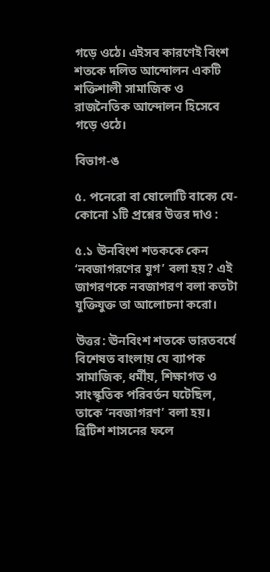গড়ে ওঠে। এইসব কারণেই বিংশ শতকে দলিত আন্দোলন একটি শক্তিশালী সামাজিক ও রাজনৈতিক আন্দোলন হিসেবে গড়ে ওঠে।

বিভাগ-ঙ

৫. পনেরো বা ষোলোটি বাক্যে যে-কোনো ১টি প্রশ্নের উত্তর দাও :

৫.১ ঊনবিংশ শতককে কেন ‘নবজাগরণের যুগ’ বলা হয়? এই জাগরণকে নবজাগরণ বলা কতটা যুক্তিযুক্ত তা আলোচনা করো।

উত্তর: ঊনবিংশ শতকে ভারতবর্ষে বিশেষত বাংলায় যে ব্যাপক সামাজিক, ধর্মীয়, শিক্ষাগত ও সাংস্কৃতিক পরিবর্তন ঘটেছিল, তাকে ‘নবজাগরণ’ বলা হয়। ব্রিটিশ শাসনের ফলে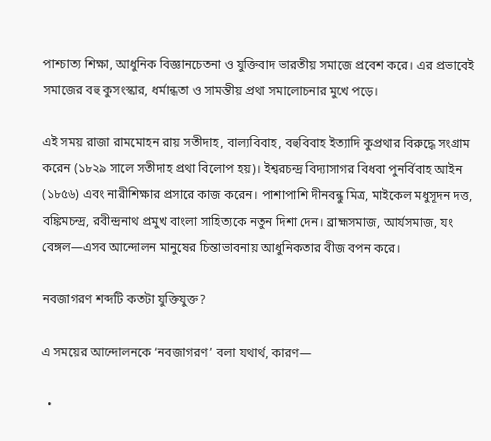পাশ্চাত্য শিক্ষা, আধুনিক বিজ্ঞানচেতনা ও যুক্তিবাদ ভারতীয় সমাজে প্রবেশ করে। এর প্রভাবেই সমাজের বহু কুসংস্কার, ধর্মান্ধতা ও সামন্তীয় প্রথা সমালোচনার মুখে পড়ে।

এই সময় রাজা রামমোহন রায় সতীদাহ, বাল্যবিবাহ, বহুবিবাহ ইত্যাদি কুপ্রথার বিরুদ্ধে সংগ্রাম করেন (১৮২৯ সালে সতীদাহ প্রথা বিলোপ হয়)। ইশ্বরচন্দ্র বিদ্যাসাগর বিধবা পুনর্বিবাহ আইন (১৮৫৬) এবং নারীশিক্ষার প্রসারে কাজ করেন। পাশাপাশি দীনবন্ধু মিত্র, মাইকেল মধুসূদন দত্ত, বঙ্কিমচন্দ্র, রবীন্দ্রনাথ প্রমুখ বাংলা সাহিত্যকে নতুন দিশা দেন। ব্রাহ্মসমাজ, আর্যসমাজ, যং বেঙ্গল—এসব আন্দোলন মানুষের চিন্তাভাবনায় আধুনিকতার বীজ বপন করে।

নবজাগরণ শব্দটি কতটা যুক্তিযুক্ত?

এ সময়ের আন্দোলনকে ‘নবজাগরণ’ বলা যথার্থ, কারণ—

  •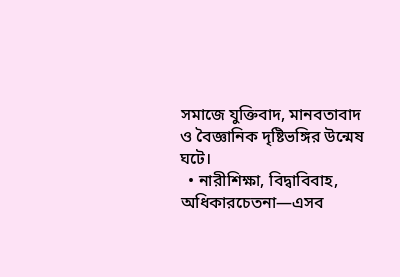সমাজে যুক্তিবাদ, মানবতাবাদ ও বৈজ্ঞানিক দৃষ্টিভঙ্গির উন্মেষ ঘটে।
  • নারীশিক্ষা, বিদ্বাবিবাহ, অধিকারচেতনা—এসব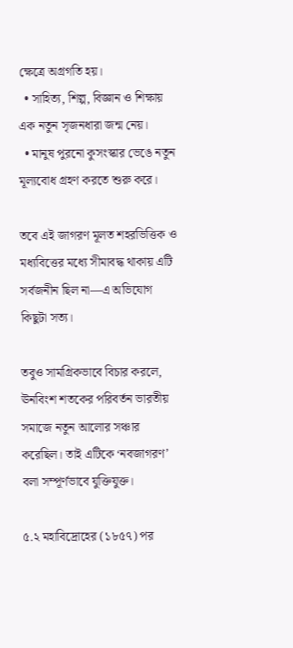ক্ষেত্রে অগ্রগতি হয়।
  • সাহিত্য, শিল্প, বিজ্ঞান ও শিক্ষায় এক নতুন সৃজনধারা জন্ম নেয়।
  • মানুষ পুরনো কুসংস্কার ভেঙে নতুন মূল্যবোধ গ্রহণ করতে শুরু করে।

তবে এই জাগরণ মূলত শহরভিত্তিক ও মধ্যবিত্তের মধ্যে সীমাবদ্ধ থাকায় এটি সর্বজনীন ছিল না—এ অভিযোগ কিছুটা সত্য।

তবুও সামগ্রিকভাবে বিচার করলে, ঊনবিংশ শতকের পরিবর্তন ভারতীয় সমাজে নতুন আলোর সঞ্চার করেছিল। তাই এটিকে ‘নবজাগরণ’ বলা সম্পূর্ণভাবে যুক্তিযুক্ত।

৫.২ মহাবিদ্রোহের (১৮৫৭) পর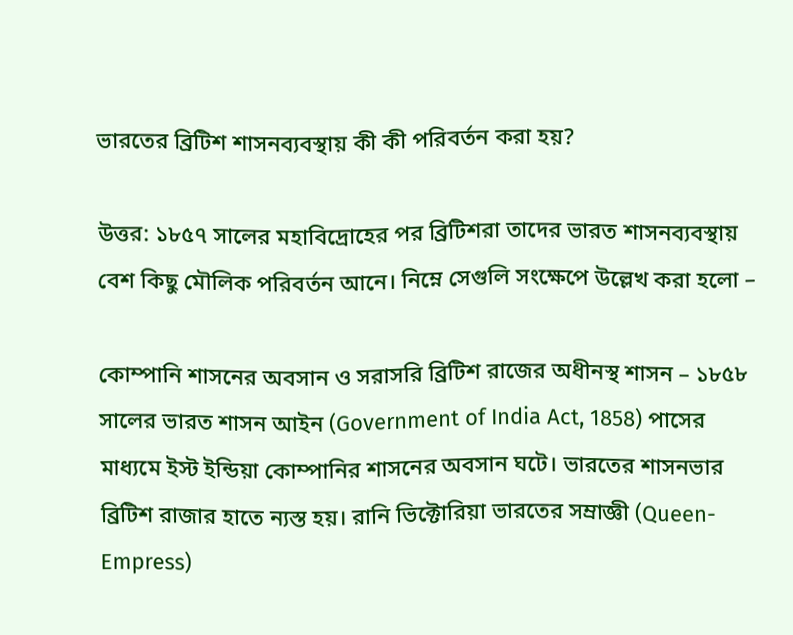ভারতের ব্রিটিশ শাসনব্যবস্থায় কী কী পরিবর্তন করা হয়?

উত্তর: ১৮৫৭ সালের মহাবিদ্রোহের পর ব্রিটিশরা তাদের ভারত শাসনব্যবস্থায় বেশ কিছু মৌলিক পরিবর্তন আনে। নিম্নে সেগুলি সংক্ষেপে উল্লেখ করা হলো –

কোম্পানি শাসনের অবসান ও সরাসরি ব্রিটিশ রাজের অধীনস্থ শাসন – ১৮৫৮ সালের ভারত শাসন আইন (Government of India Act, 1858) পাসের মাধ্যমে ইস্ট ইন্ডিয়া কোম্পানির শাসনের অবসান ঘটে। ভারতের শাসনভার ব্রিটিশ রাজার হাতে ন্যস্ত হয়। রানি ভিক্টোরিয়া ভারতের সম্রাজ্ঞী (Queen-Empress)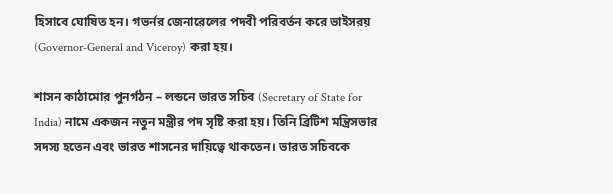হিসাবে ঘোষিত হন। গভর্নর জেনারেলের পদবী পরিবর্তন করে ভাইসরয় (Governor-General and Viceroy) করা হয়।

শাসন কাঠামোর পুনর্গঠন – লন্ডনে ভারত সচিব (Secretary of State for India) নামে একজন নতুন মন্ত্রীর পদ সৃষ্টি করা হয়। তিনি ব্রিটিশ মন্ত্রিসভার সদস্য হতেন এবং ভারত শাসনের দায়িত্বে থাকতেন। ভারত সচিবকে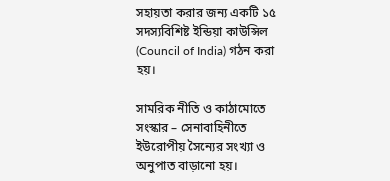সহায়তা করার জন্য একটি ১৫ সদস্যবিশিষ্ট ইন্ডিয়া কাউন্সিল (Council of India) গঠন করা হয়।

সামরিক নীতি ও কাঠামোতে সংস্কার – সেনাবাহিনীতে ইউরোপীয় সৈন্যের সংখ্যা ও অনুপাত বাড়ানো হয়।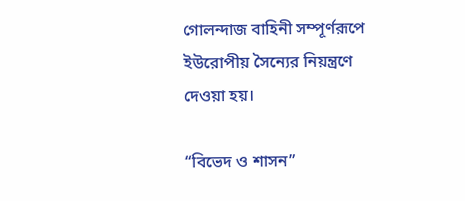গোলন্দাজ বাহিনী সম্পূর্ণরূপে ইউরোপীয় সৈন্যের নিয়ন্ত্রণে দেওয়া হয়।

“বিভেদ ও শাসন”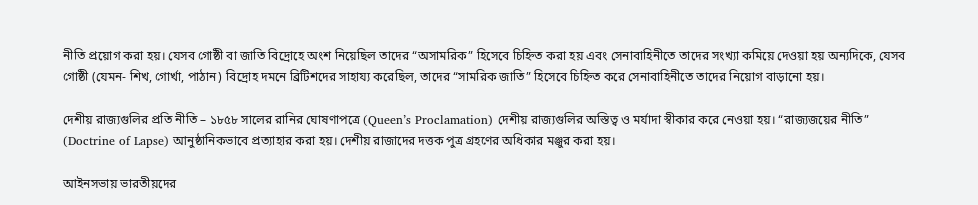নীতি প্রয়োগ করা হয়। যেসব গোষ্ঠী বা জাতি বিদ্রোহে অংশ নিয়েছিল তাদের “অসামরিক” হিসেবে চিহ্নিত করা হয় এবং সেনাবাহিনীতে তাদের সংখ্যা কমিয়ে দেওয়া হয় অন্যদিকে, যেসব গোষ্ঠী (যেমন- শিখ, গোর্খা, পাঠান) বিদ্রোহ দমনে ব্রিটিশদের সাহায্য করেছিল, তাদের “সামরিক জাতি” হিসেবে চিহ্নিত করে সেনাবাহিনীতে তাদের নিয়োগ বাড়ানো হয়।

দেশীয় রাজ্যগুলির প্রতি নীতি – ১৮৫৮ সালের রানির ঘোষণাপত্রে (Queen’s Proclamation) দেশীয় রাজ্যগুলির অস্তিত্ব ও মর্যাদা স্বীকার করে নেওয়া হয়। “রাজ্যজয়ের নীতি” (Doctrine of Lapse) আনুষ্ঠানিকভাবে প্রত্যাহার করা হয়। দেশীয় রাজাদের দত্তক পুত্র গ্রহণের অধিকার মঞ্জুর করা হয়।

আইনসভায় ভারতীয়দের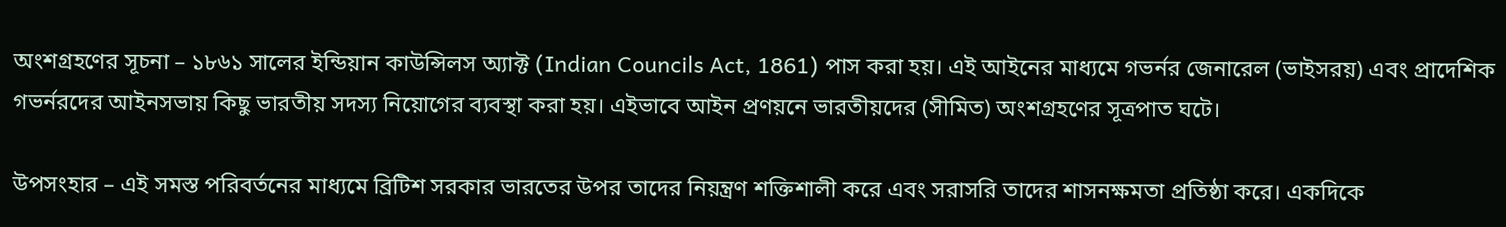অংশগ্রহণের সূচনা – ১৮৬১ সালের ইন্ডিয়ান কাউন্সিলস অ্যাক্ট (Indian Councils Act, 1861) পাস করা হয়। এই আইনের মাধ্যমে গভর্নর জেনারেল (ভাইসরয়) এবং প্রাদেশিক গভর্নরদের আইনসভায় কিছু ভারতীয় সদস্য নিয়োগের ব্যবস্থা করা হয়। এইভাবে আইন প্রণয়নে ভারতীয়দের (সীমিত) অংশগ্রহণের সূত্রপাত ঘটে।

উপসংহার – এই সমস্ত পরিবর্তনের মাধ্যমে ব্রিটিশ সরকার ভারতের উপর তাদের নিয়ন্ত্রণ শক্তিশালী করে এবং সরাসরি তাদের শাসনক্ষমতা প্রতিষ্ঠা করে। একদিকে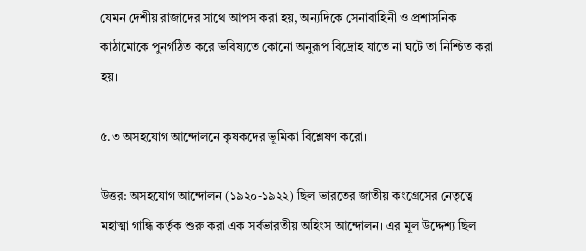যেমন দেশীয় রাজাদের সাথে আপস করা হয়, অন্যদিকে সেনাবাহিনী ও প্রশাসনিক কাঠামোকে পুনর্গঠিত করে ভবিষ্যতে কোনো অনুরূপ বিদ্রোহ যাতে না ঘটে তা নিশ্চিত করা হয়।

৫.৩ অসহযোগ আন্দোলনে কৃষকদের ভূমিকা বিশ্লেষণ করো।

উত্তর: অসহযোগ আন্দোলন (১৯২০-১৯২২) ছিল ভারতের জাতীয় কংগ্রেসের নেতৃত্বে মহাত্মা গান্ধি কর্তৃক শুরু করা এক সর্বভারতীয় অহিংস আন্দোলন। এর মূল উদ্দেশ্য ছিল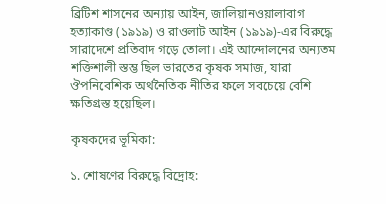ব্রিটিশ শাসনের অন্যায় আইন, জালিয়ানওয়ালাবাগ হত্যাকাণ্ড (১৯১৯) ও রাওলাট আইন (১৯১৯)-এর বিরুদ্ধে সারাদেশে প্রতিবাদ গড়ে তোলা। এই আন্দোলনের অন্যতম শক্তিশালী স্তম্ভ ছিল ভারতের কৃষক সমাজ, যারা ঔপনিবেশিক অর্থনৈতিক নীতির ফলে সবচেয়ে বেশি ক্ষতিগ্রস্ত হয়েছিল।

কৃষকদের ভূমিকা:

১. শোষণের বিরুদ্ধে বিদ্রোহ: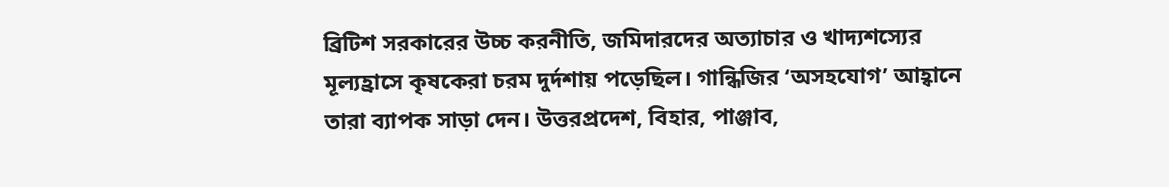ব্রিটিশ সরকারের উচ্চ করনীতি, জমিদারদের অত্যাচার ও খাদ্যশস্যের মূল্যহ্রাসে কৃষকেরা চরম দুর্দশায় পড়েছিল। গান্ধিজির ‘অসহযোগ’ আহ্বানে তারা ব্যাপক সাড়া দেন। উত্তরপ্রদেশ, বিহার, পাঞ্জাব,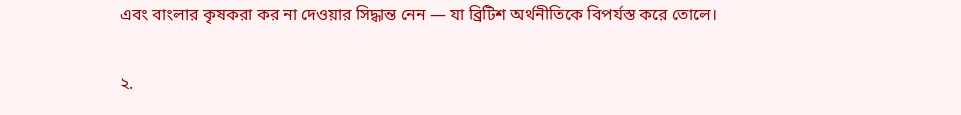এবং বাংলার কৃষকরা কর না দেওয়ার সিদ্ধান্ত নেন — যা ব্রিটিশ অর্থনীতিকে বিপর্যস্ত করে তোলে।

২.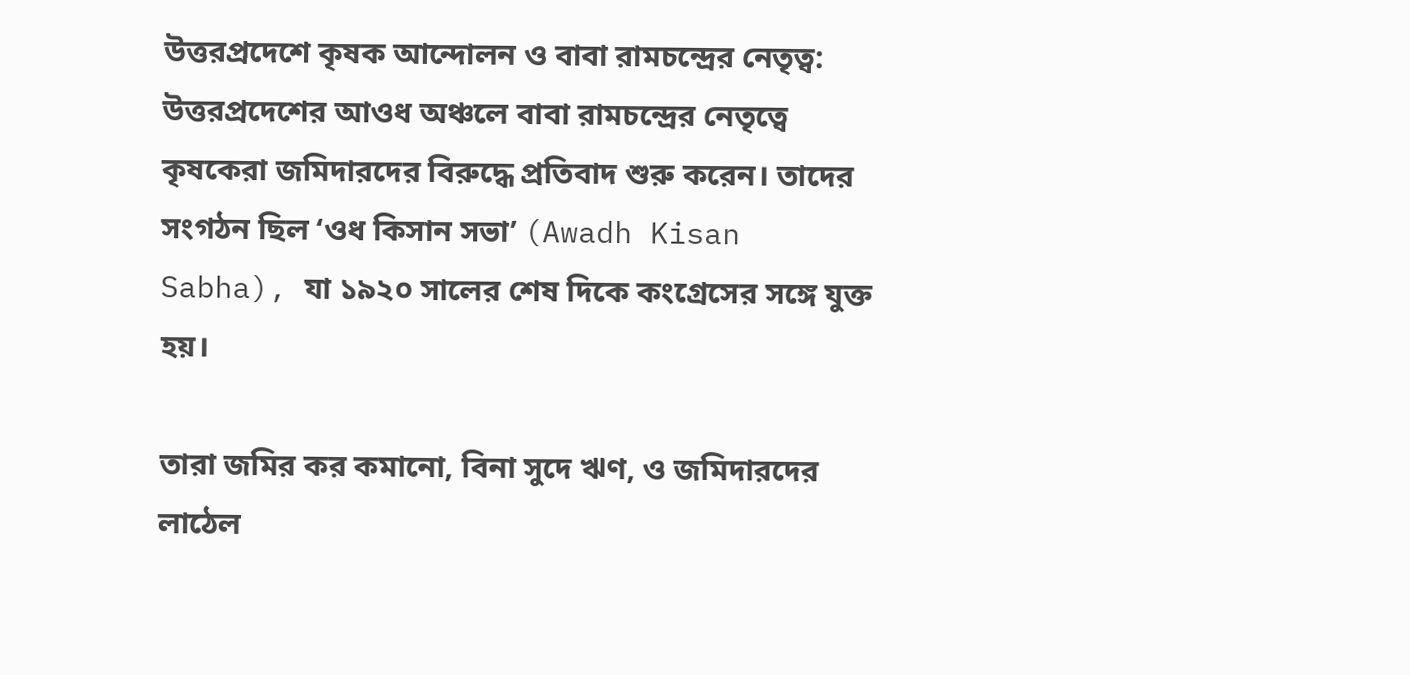উত্তরপ্রদেশে কৃষক আন্দোলন ও বাবা রামচন্দ্রের নেতৃত্ব: উত্তরপ্রদেশের আওধ অঞ্চলে বাবা রামচন্দ্রের নেতৃত্বে কৃষকেরা জমিদারদের বিরুদ্ধে প্রতিবাদ শুরু করেন। তাদের সংগঠন ছিল ‘ওধ কিসান সভা’ (Awadh Kisan Sabha), যা ১৯২০ সালের শেষ দিকে কংগ্রেসের সঙ্গে যুক্ত হয়।

তারা জমির কর কমানো, বিনা সুদে ঋণ, ও জমিদারদের লাঠেল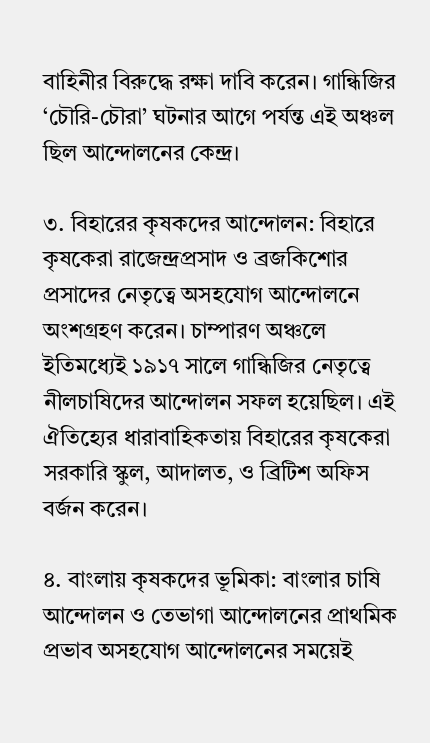বাহিনীর বিরুদ্ধে রক্ষা দাবি করেন। গান্ধিজির ‘চৌরি-চৌরা’ ঘটনার আগে পর্যন্ত এই অঞ্চল ছিল আন্দোলনের কেন্দ্র।

৩. বিহারের কৃষকদের আন্দোলন: বিহারে কৃষকেরা রাজেন্দ্রপ্রসাদ ও ব্রজকিশোর প্রসাদের নেতৃত্বে অসহযোগ আন্দোলনে অংশগ্রহণ করেন। চাম্পারণ অঞ্চলে ইতিমধ্যেই ১৯১৭ সালে গান্ধিজির নেতৃত্বে নীলচাষিদের আন্দোলন সফল হয়েছিল। এই ঐতিহ্যের ধারাবাহিকতায় বিহারের কৃষকেরা সরকারি স্কুল, আদালত, ও ব্রিটিশ অফিস বর্জন করেন।

৪. বাংলায় কৃষকদের ভূমিকা: বাংলার চাষি আন্দোলন ও তেভাগা আন্দোলনের প্রাথমিক প্রভাব অসহযোগ আন্দোলনের সময়েই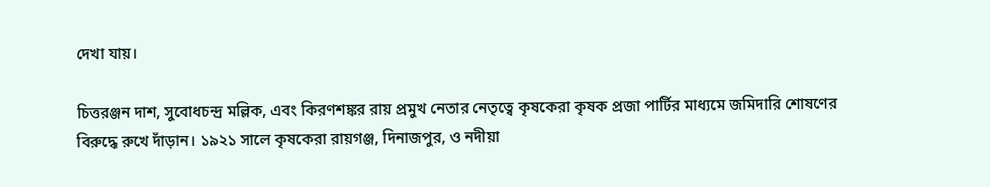দেখা যায়।

চিত্তরঞ্জন দাশ, সুবোধচন্দ্র মল্লিক, এবং কিরণশঙ্কর রায় প্রমুখ নেতার নেতৃত্বে কৃষকেরা কৃষক প্রজা পার্টির মাধ্যমে জমিদারি শোষণের বিরুদ্ধে রুখে দাঁড়ান। ১৯২১ সালে কৃষকেরা রায়গঞ্জ, দিনাজপুর, ও নদীয়া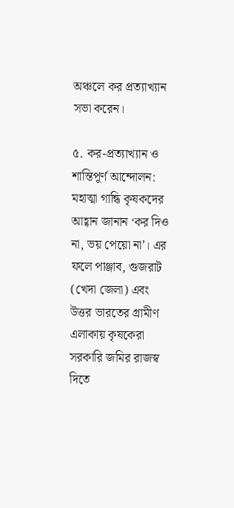অঞ্চলে কর প্রত্যাখ্যান সভা করেন।

৫. কর-প্রত্যাখ্যান ও শান্তিপূর্ণ আন্দোলন: মহাত্মা গান্ধি কৃষকদের আহ্বান জানান ‘কর দিও না, ভয় পেয়ো না’। এর ফলে পাঞ্জাব, গুজরাট (খেদা জেলা) এবং উত্তর ভারতের গ্রামীণ এলাকায় কৃষকেরা সরকারি জমির রাজস্ব দিতে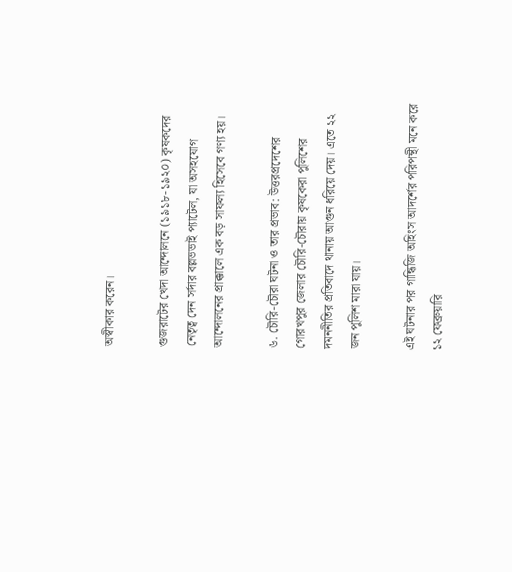অস্বীকার করেন।

গুজরাটের খেদা আন্দোলনে (১৯১৮-১৯২০) কৃষকদের নেতৃত্ব দেন সর্দার বল্লভভাই প্যাটেল, যা অসহযোগ আন্দোলনের প্রাক্কালে এক বড় সাফল্য হিসেবে গণ্য হয়।

৬. চৌরি-চৌরা ঘটনা ও তার প্রভাব: উত্তরপ্রদেশের গোরখপুর জেলার চৌরি-চৌরায় কৃষকেরা পুলিশের দমননীতির প্রতিবাদে থানায় আগুন ধরিয়ে দেয়। এতে ২২ জন পুলিশ মারা যায়।

এই ঘটনার পর গান্ধিজি অহিংস আদর্শের পরিপন্থী মনে করে ১২ ফেব্রুয়ারি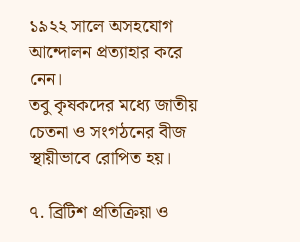১৯২২ সালে অসহযোগ আন্দোলন প্রত্যাহার করে নেন।
তবু কৃষকদের মধ্যে জাতীয় চেতনা ও সংগঠনের বীজ স্থায়ীভাবে রোপিত হয়।

৭. ব্রিটিশ প্রতিক্রিয়া ও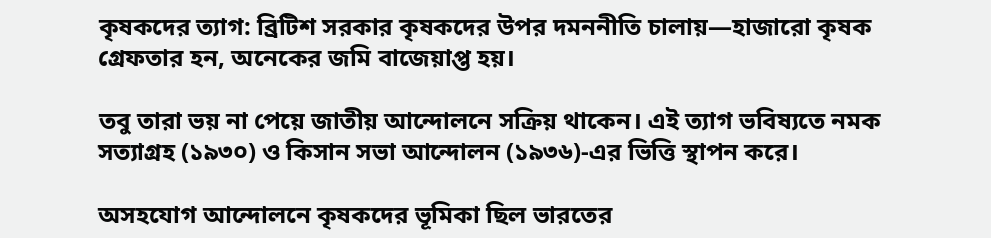কৃষকদের ত্যাগ: ব্রিটিশ সরকার কৃষকদের উপর দমননীতি চালায়—হাজারো কৃষক গ্রেফতার হন, অনেকের জমি বাজেয়াপ্ত হয়।

তবু তারা ভয় না পেয়ে জাতীয় আন্দোলনে সক্রিয় থাকেন। এই ত্যাগ ভবিষ্যতে নমক সত্যাগ্রহ (১৯৩০) ও কিসান সভা আন্দোলন (১৯৩৬)-এর ভিত্তি স্থাপন করে।

অসহযোগ আন্দোলনে কৃষকদের ভূমিকা ছিল ভারতের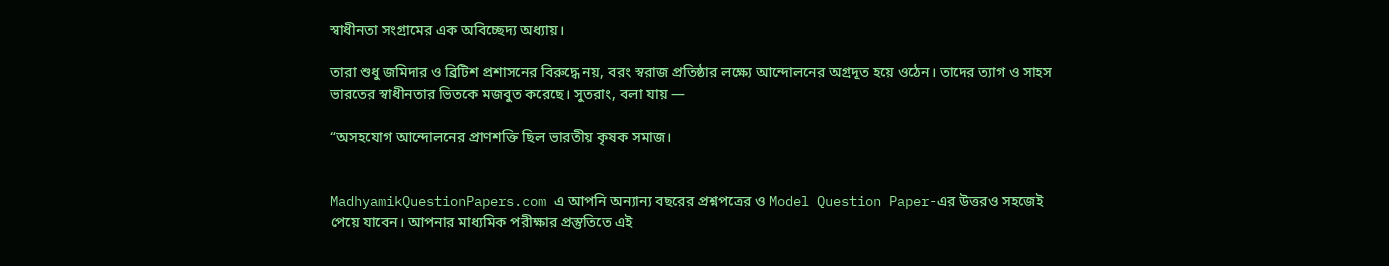স্বাধীনতা সংগ্রামের এক অবিচ্ছেদ্য অধ্যায়।

তারা শুধু জমিদার ও ব্রিটিশ প্রশাসনের বিরুদ্ধে নয়, বরং স্বরাজ প্রতিষ্ঠার লক্ষ্যে আন্দোলনের অগ্রদূত হয়ে ওঠেন। তাদের ত্যাগ ও সাহস ভারতের স্বাধীনতার ভিতকে মজবুত করেছে। সুতরাং, বলা যায় —

“অসহযোগ আন্দোলনের প্রাণশক্তি ছিল ভারতীয় কৃষক সমাজ।


MadhyamikQuestionPapers.com এ আপনি অন্যান্য বছরের প্রশ্নপত্রের ও Model Question Paper-এর উত্তরও সহজেই পেয়ে যাবেন। আপনার মাধ্যমিক পরীক্ষার প্রস্তুতিতে এই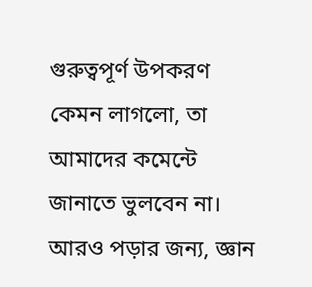গুরুত্বপূর্ণ উপকরণ কেমন লাগলো, তা আমাদের কমেন্টে জানাতে ভুলবেন না। আরও পড়ার জন্য, জ্ঞান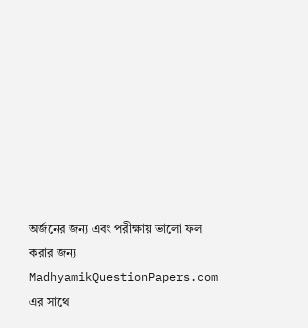অর্জনের জন্য এবং পরীক্ষায় ভালো ফল করার জন্য MadhyamikQuestionPapers.com এর সাথে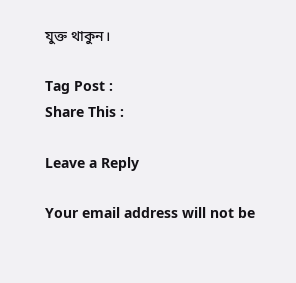যুক্ত থাকুন।

Tag Post :
Share This :

Leave a Reply

Your email address will not be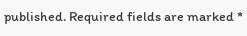published. Required fields are marked *